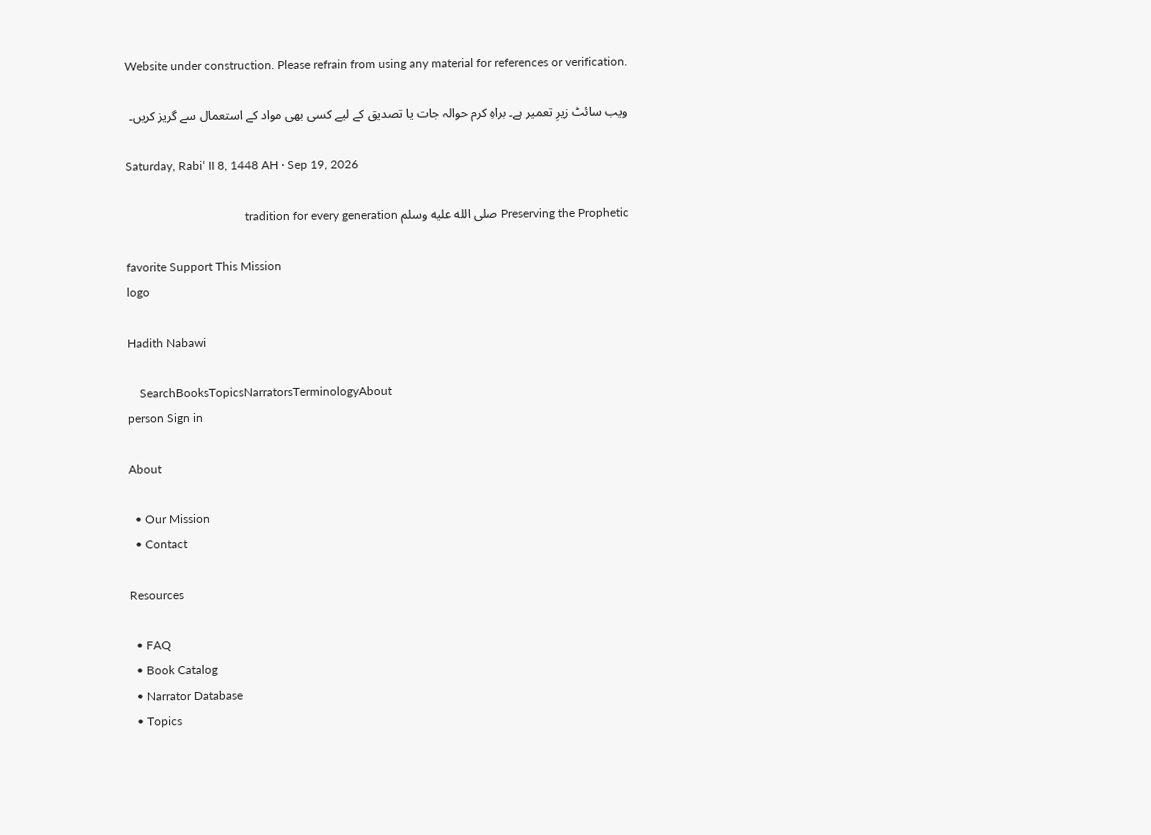Website under construction. Please refrain from using any material for references or verification.

ویب سائٹ زیرِ تعمیر ہے۔ براہِ کرم حوالہ جات یا تصدیق کے لیے کسی بھی مواد کے استعمال سے گریز کریں۔

Saturday, Rabiʻ II 8, 1448 AH · Sep 19, 2026

Preserving the Prophetic صلى الله عليه وسلم tradition for every generation

favorite Support This Mission
logo

Hadith Nabawi

    SearchBooksTopicsNarratorsTerminologyAbout
person Sign in

About

  • Our Mission
  • Contact

Resources

  • FAQ
  • Book Catalog
  • Narrator Database
  • Topics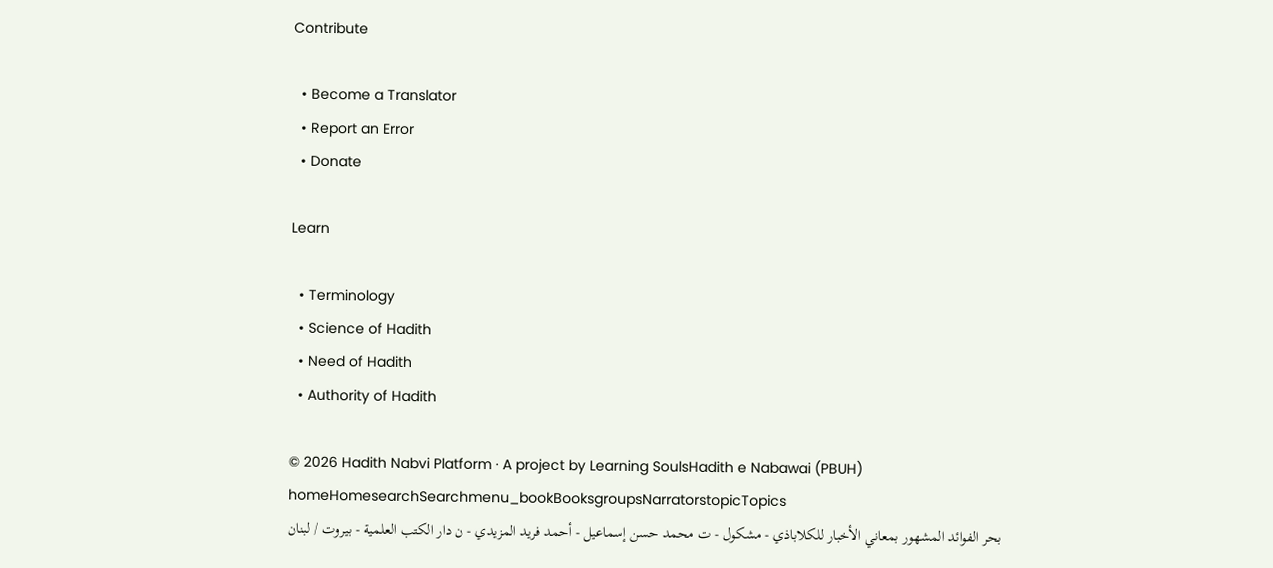Contribute

  • Become a Translator
  • Report an Error
  • Donate

Learn

  • Terminology
  • Science of Hadith
  • Need of Hadith
  • Authority of Hadith

© 2026 Hadith Nabvi Platform · A project by Learning SoulsHadith e Nabawai (PBUH)
homeHomesearchSearchmenu_bookBooksgroupsNarratorstopicTopics
بحر الفوائد المشهور بمعاني الأخبار للكلاباذي - مشكول - ت محمد حسن إسماعيل - أحمد فريد المزيدي - ن دار الكتب العلمية - بيروت / لبنان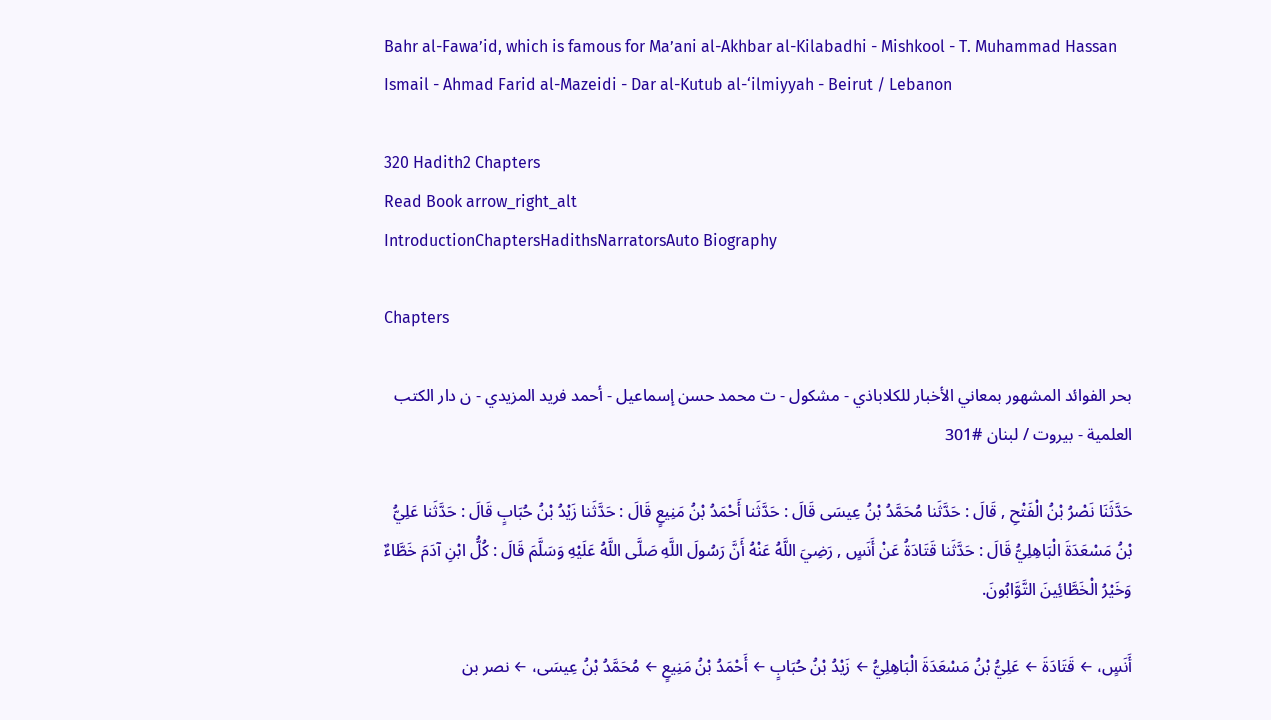Bahr al-Fawa’id, which is famous for Ma’ani al-Akhbar al-Kilabadhi - Mishkool - T. Muhammad Hassan Ismail - Ahmad Farid al-Mazeidi - Dar al-Kutub al-‘ilmiyyah - Beirut / Lebanon

320 Hadith2 Chapters
Read Book arrow_right_alt
IntroductionChaptersHadithsNarratorsAuto Biography

Chapters

بحر الفوائد المشهور بمعاني الأخبار للكلاباذي - مشكول - ت محمد حسن إسماعيل - أحمد فريد المزيدي - ن دار الكتب العلمية - بيروت / لبنان #301

حَدَّثَنَا نَصْرُ بْنُ الْفَتْحِ , قَالَ : حَدَّثَنا مُحَمَّدُ بْنُ عِيسَى قَالَ : حَدَّثَنا أَحْمَدُ بْنُ مَنِيعٍ قَالَ : حَدَّثَنا زَيْدُ بْنُ حُبَابٍ قَالَ : حَدَّثَنا عَلِيُّ بْنُ مَسْعَدَةَ الْبَاهِلِيُّ قَالَ : حَدَّثَنا قَتَادَةُ عَنْ أَنَسٍ , رَضِيَ اللَّهُ عَنْهُ أَنَّ رَسُولَ اللَّهِ صَلَّى اللَّهُ عَلَيْهِ وَسَلَّمَ قَالَ : كُلُّ ابْنِ آدَمَ خَطَّاءٌ وَخَيْرُ الْخَطَّائِينَ التَّوَّابُونَ.

أَنَسٍ، ← قَتَادَةَ ← عَلِيُّ بْنُ مَسْعَدَةَ الْبَاهِلِيُّ ← زَیْدُ بْنُ حُبَابٍ ← أَحْمَدُ بْنُ مَنِيعٍ ← مُحَمَّدُ بْنُ عِيسَى، ← نصر بن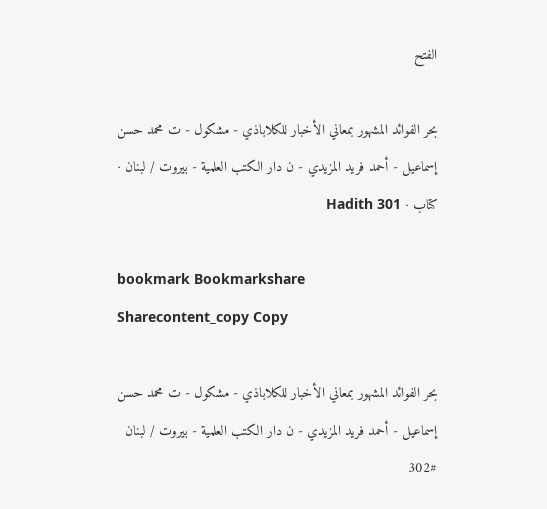الفتح

بحر الفوائد المشهور بمعاني الأخبار للكلاباذي - مشكول - ت محمد حسن إسماعيل - أحمد فريد المزيدي - ن دار الكتب العلمية - بيروت / لبنان · کتاب · Hadith 301

bookmark Bookmarkshare Sharecontent_copy Copy

بحر الفوائد المشهور بمعاني الأخبار للكلاباذي - مشكول - ت محمد حسن إسماعيل - أحمد فريد المزيدي - ن دار الكتب العلمية - بيروت / لبنان #302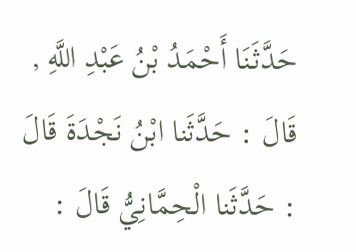حَدَّثَنَا أَحْمَدُ بْنُ عَبْدِ اللَّهِ , قَالَ : حَدَّثَنا ابْنُ نَجْدَةَ قَالَ : حَدَّثَنا الْحِمَّانِيُّ قَالَ :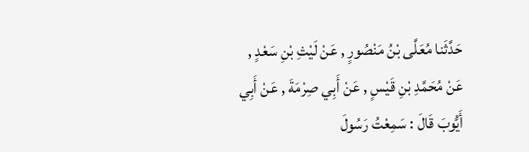حَدَّثَنا مُعَلَّى بْنُ مَنْصُورٍ , عَنْ لَيْثِ بْنِ سَعْدٍ , عَنْ مُحَمَّدِ بْنِ قَيْسٍ , عَنْ أَبِي صِرْمَةَ , عَنْ أَبِي أَيُّوبَ قَالَ : سَمِعْتُ رَسُولَ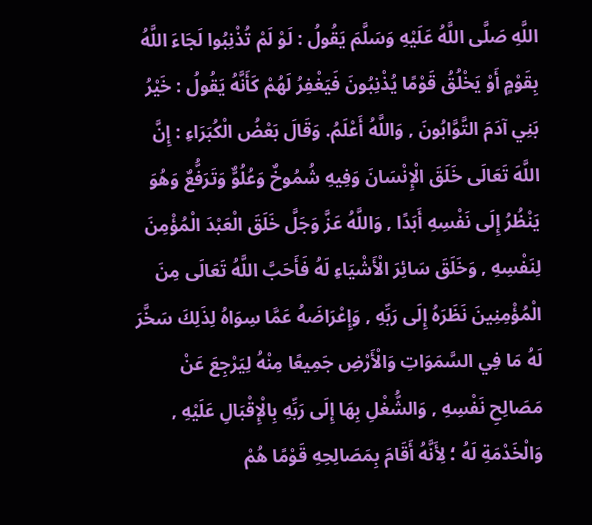اللَّهِ صَلَّى اللَّهُ عَلَيْهِ وَسَلَّمَ يَقُولُ : لَوْ لَمْ تُذْنِبُوا لَجَاءَ اللَّهُ بِقَوْمٍ أَوْ يَخْلُقُ قَوْمًا يُذْنِبُونَ فَيَغْفِرُ لَهُمْ كَأَنَّهُ يَقُولُ : خَيْرُ بَنِي آدَمَ التَّوَّابُونَ , وَاللَّهُ أَعْلَمُ. وَقَالَ بَعْضُ الْكُبَرَاءِ : إِنَّ اللَّهَ تَعَالَى خَلَقَ الْإِنْسَانَ وَفِيهِ شُمُوخٌ وَعُلُوٌّ وَتَرَفُّعٌ وَهُوَ يَنْظُرُ إِلَى نَفْسِهِ أَبَدًا , وَاللَّهُ عَزَّ وَجَلَّ خَلَقَ الْعَبْدَ الْمُؤْمِنَ لِنَفْسِهِ , وَخَلَقَ سَائِرَ الْأَشْيَاءِ لَهُ فَأَحَبَّ اللَّهُ تَعَالَى مِنَ الْمُؤْمِنِينَ نَظَرَهُ إِلَى رَبِّهِ , وَإِعْرَاضَهُ عَمَّا سِوَاهُ لِذَلِكَ سَخَّرَ لَهُ مَا فِي السَّمَوَاتِ وَالْأَرْضِ جَمِيعًا مِنْهُ لِيَرْجِعَ عَنْ مَصَالِحِ نَفْسِهِ , وَالشُّغْلِ بِهَا إِلَى رَبِّهِ بِالْإِقْبَالِ عَلَيْهِ , وَالْخَدْمَةِ لَهُ ؛ لِأَنَّهُ أَقَامَ بِمَصَالِحِهِ قَوْمًا هُمْ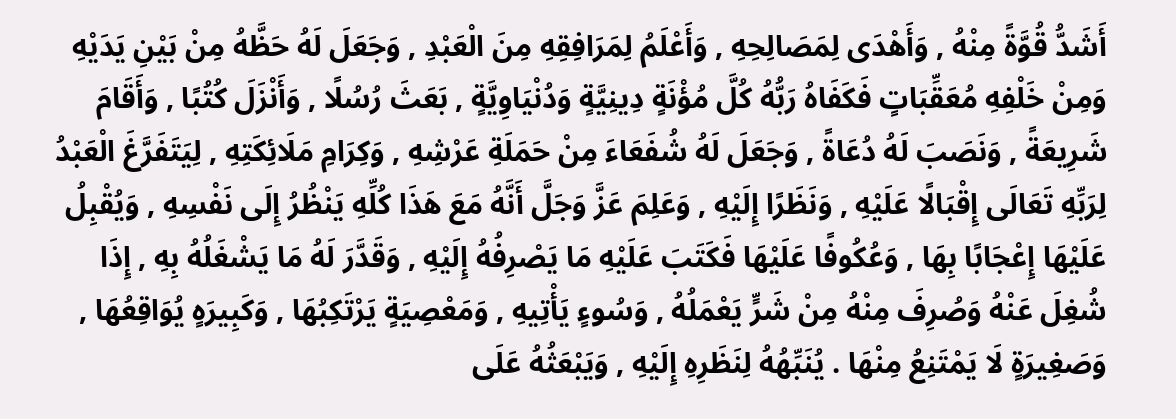أَشَدُّ قُوَّةً مِنْهُ , وَأَهْدَى لِمَصَالِحِهِ , وَأَعْلَمُ لِمَرَافِقِهِ مِنَ الْعَبْدِ , وَجَعَلَ لَهُ حَظَّهُ مِنْ بَيْنِ يَدَيْهِ وَمِنْ خَلْفِهِ مُعَقِّبَاتٍ فَكَفَاهُ رَبُّهُ كُلَّ مُؤْنَةٍ دِينِيَّةٍ وَدُنْيَاوِيَّةٍ , بَعَثَ رُسُلًا , وَأَنْزَلَ كُتُبًا , وَأَقَامَ شَرِيعَةً , وَنَصَبَ لَهُ دُعَاةً , وَجَعَلَ لَهُ شُفَعَاءَ مِنْ حَمَلَةِ عَرْشِهِ , وَكِرَامِ مَلَائِكَتِهِ , لِيَتَفَرَّغَ الْعَبْدُ لِرَبِّهِ تَعَالَى إِقْبَالًا عَلَيْهِ , وَنَظَرًا إِلَيْهِ , وَعَلِمَ عَزَّ وَجَلَّ أَنَّهُ مَعَ هَذَا كُلِّهِ يَنْظُرُ إِلَى نَفْسِهِ , وَيُقْبِلُ عَلَيْهَا إِعْجَابًا بِهَا , وَعُكُوفًا عَلَيْهَا فَكَتَبَ عَلَيْهِ مَا يَصْرِفُهُ إِلَيْهِ , وَقَدَّرَ لَهُ مَا يَشْغَلُهُ بِهِ , إِذَا شُغِلَ عَنْهُ وَصُرِفَ مِنْهُ مِنْ شَرٍّ يَعْمَلُهُ , وَسُوءٍ يَأْتِيهِ , وَمَعْصِيَةٍ يَرْتَكِبُهَا , وَكَبِيرَهٍ يُوَاقِعُهَا , وَصَغِيرَةٍ لَا يَمْتَنِعُ مِنْهَا . يُنَبِّهُهُ لِنَظَرِهِ إِلَيْهِ , وَيَبْعَثُهُ عَلَى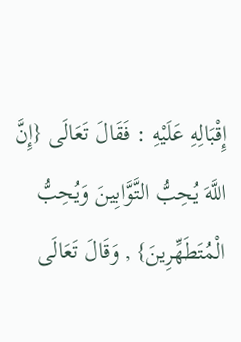إِقْبَالِهِ عَلَيْهِ : فَقَالَ تَعَالَى {إِنَّ اللَّهَ يُحِبُّ التَّوَّابِينَ وَيُحِبُّ الْمُتَطَهِّرِينَ} , وَقَالَ تَعَالَى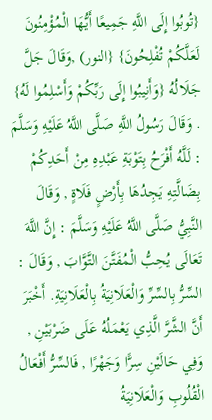{تُوبُوا إِلَى اللَّهِ جَمِيعًا أَيُّهَا الْمُؤْمِنُونَ لَعَلَّكُمْ تُفْلِحُونَ} {النور) ,وَقَالَ جَلَّ جَلَالُهُ {وَأَنِيبُوا إِلَى رَبِّكُمْ وَأَسْلِمُوا لَهُ} . وَقَالَ رَسُولُ اللَّهِ صَلَّى اللَّهُ عَلَيْهِ وَسَلَّمَ : لَلَّهُ أَفْرَحُ بِتَوْبَةِ عَبْدِهِ مِنْ أَحَدِكُمْ بِضَالَّتِهِ يَجِدُهَا بِأَرْضٍ فَلَاةٍ , وَقَالَ النَّبِيُّ صَلَّى اللَّهُ عَلَيْهِ وَسَلَّمَ : إِنَّ اللَّهَ تَعَالَى يُحِبُّ الْمُفَتَّنَ التَّوَّابَ , وَقَالَ : السِّرُّ بِالسِّرِّ وَالْعَلَانِيَةُ بِالْعَلَانِيَةِ. أَخْبَرَ أَنَّ الشَّرَّ الَّذِي يَعْمَلُهُ عَلَى ضَرْبَيْنِ , وَفِي حَالَيْنِ سِرًّا وَجَهْرًا , فَالسِّرُّ أَفْعَالُ الْقُلُوبِ وَالْعَلَانِيَةُ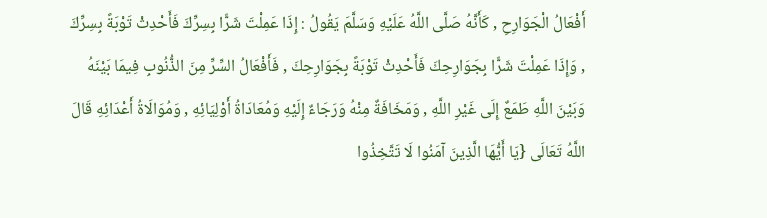أَفْعَالُ الْجَوَارِحِ , كَأَنَّهُ صَلَّى اللَّهُ عَلَيْهِ وَسَلَّمَ يَقُولُ : إِذَا عَمِلْتَ شَرًّا بِسِرِّكَ فَأَحْدِثْ تَوْبَةً بِسِرِّكَ , وَإِذَا عَمِلْتَ شَرًّا بِجَوَارِحِكَ فَأَحْدِثْ تَوْبَةً بِجَوَارِحِكَ , فَأَفْعَالُ السِّرِّ مِنَ الذُّنُوبِ فِيمَا بَيْنَهُ وَبَيْنَ اللَّهِ طَمَعٌ إِلَى غَيْرِ اللَّهِ , وَمَخَافَةٌ مِنْهُ وَرَجَاءٌ إِلَيْهِ وَمُعَادَاةُ أَوْلِيَائِهِ , وَمُوَالَاةُ أَعْدَائِهِ قَالَ اللَّهُ تَعَالَى {يَا أَيُّهَا الَّذِينَ آمَنُوا لَا تَتَّخِذُوا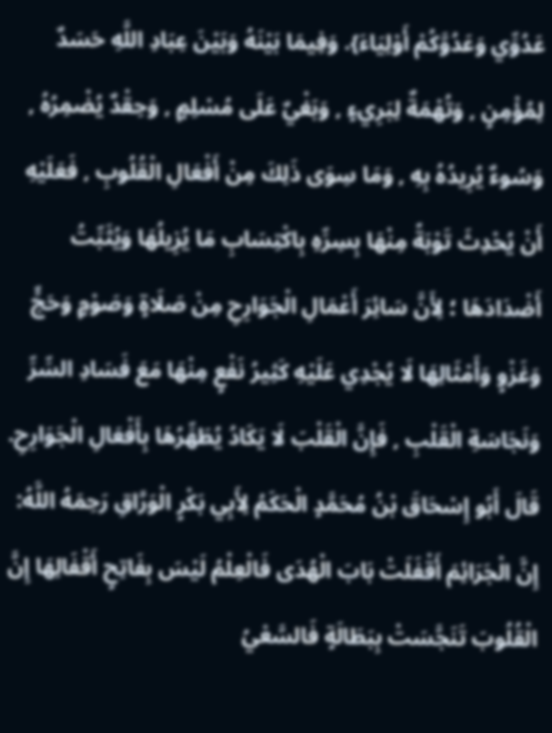عَدُوِّي وَعَدُوَّكُمْ أَوْلِيَاءَ}. وَفِيمَا بَيْنَهُ وَبَيْنَ عِبَادِ اللَّهِ حَسَدٌ لِمُؤْمِنٍ , وَتُهْمَةٌ لِبَرِيءٍ , وَبَغْيٌ عَلَى مُسْلِمٍ , وَحِقْدٌ يُضْمِرُهُ , وَسُوءٌ يُرِيدُهُ بِهِ , وَمَا سِوَى ذَلِكَ مِنْ أَفْعَالِ الْقُلُوبِ , فَعَلَيْهِ أَنْ يُحْدِثَ تَوْبَةً مِنْهَا بِسِرِّهِ بِاكْتِسَابِ مَا يُزِيلُهَا وَيُثَبِّتُ أَضْدَادَهَا ؛ لِأَنَّ سَائِرَ أَعْمَالِ الْجَوَارِحِ مِنْ صَلَاةٍ وَصَوْمٍ وَحَجٍّ وَغَزْوٍ وَأَمْثَالِهَا لَا يُجْدِي عَلَيْهِ كَثِيرُ نَفْعٍ مِنْهَا مَعَ فَسَادِ السِّرِّ وَنَجَاسَةِ الْقَلْبِ , فَإِنَّ الْقَلْبَ لَا يَكَادُ يُطَهِّرُهَا بِأَفْعَالِ الْجَوَارِحِ. قَالَ أَبُو إِسْحَاقَ بْنُ مُحَمَّدٍ الْحَكَمُ لِأَبِي بَكْرٍ الْوَرَّاقِ رَحِمَهُ اللَّهُ: إِنَّ الْجَرَائِمَ أَقْفَلَتْ بَابَ الْهُدَى فَالْعِلْمُ لَيْسَ بِفَاتِحٍ أَقْفَالِهَا إِنَّ الْقُلُوبَ تَنَجَّسَتْ بِبَطَالَةٍ فَالسَّعْيُ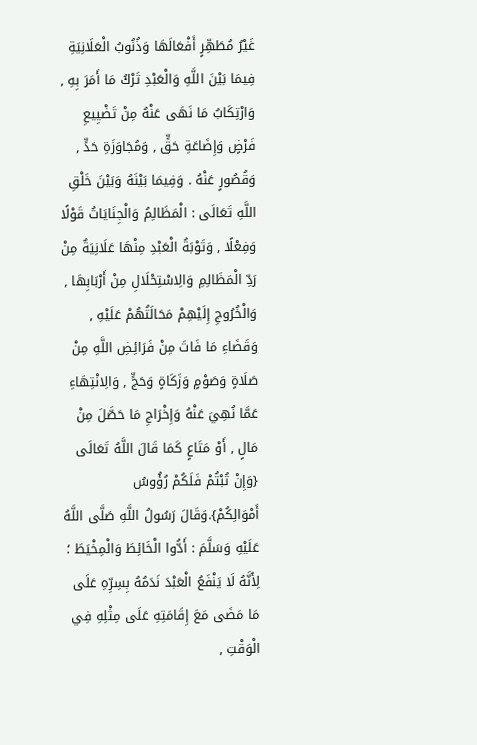غَيْرُ مُطَهِّرٍ أَفْعَالَهَا وَذُنُوبُ الْعَلَانِيَةِ فِيمَا بَيْنَ اللَّهِ وَالْعَبْدِ تَرْكُ مَا أَمَرَ بِهِ , وَارْتِكَابُ مَا نَهَى عَنْهُ مِنْ تَضْيِيعِ فَرْضٍ وَإِضَاعَةِ حَقٍّ , وَمُجَاوَزَةِ حَدٍّ , وَقُصُورٍ عَنْهُ . وَفِيمَا بَيْنَهُ وَبَيْنَ خَلْقِ اللَّهِ تَعَالَى : الْمَظَالِمُ وَالْجِنَايَاتُ قَوْلًا وَفِعْلًا , وَتَوْبَةُ الْعَبْدِ مِنْهَا عَلَانِيَةٌ مِنْ رَدِّ الْمَظَالِمِ وَالِاسْتِحْلَالِ مِنْ أَرْبَابِهَا , وَالْخُرُوجِ إِلَيْهِمْ مَحَالَتُهُمْ عَلَيْهِ , وَقَضَاءِ مَا فَاتَ مِنْ فَرَائِضِ اللَّهِ مِنْ صَلَاةٍ وَصَوْمٍ وَزَكَاةٍ وَحَجٍّ , وَالِانْتِهَاءِ عَمَّا نُهِيَ عَنْهُ وَإِخْرَاجِ مَا حَصَّلَ مِنْ مَالٍ , أَوْ مَتَاعٍ كَمَا قَالَ اللَّهُ تَعَالَى {وَإِنْ تُبْتُمْ فَلَكُمْ رُؤُوسُ أَمْوَالِكُمْ}.وَقَالَ رَسُولُ اللَّهِ صَلَّى اللَّهُ عَلَيْهِ وَسَلَّمَ : أَدُّوا الْخَائِطَ وَالْمِخْيَطَ ؛ لِأَنَّهُ لَا يَنْفَعُ الْعَبْدَ نَدَمُهُ بِسِرِّهِ عَلَى مَا مَضَى مَعَ إِقَامَتِهِ عَلَى مِثْلِهِ فِي الْوَقْتِ ,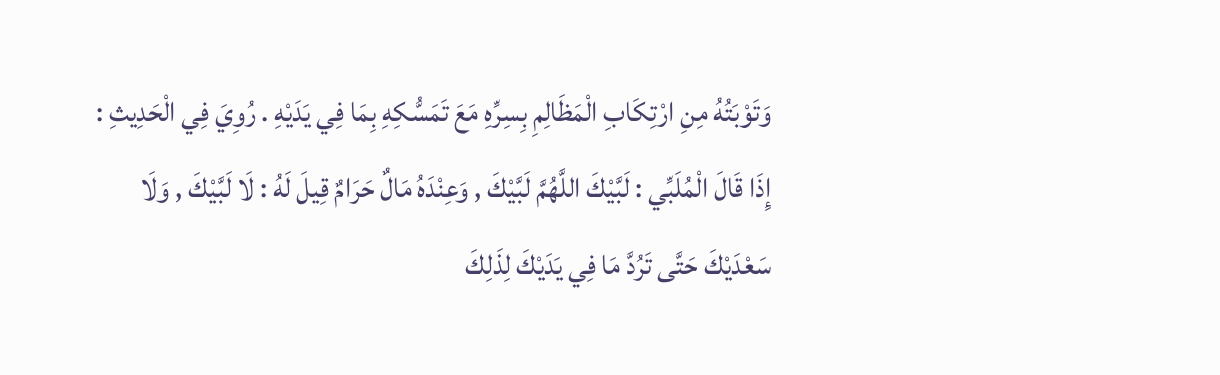وَتَوْبَتُهُ مِنِ ارْتِكَابِ الْمَظَالِمِ بِسِرِّهِ مَعَ تَمَسُّكِهِ بِمَا فِي يَدَيْهِ . رُوِيَ فِي الْحَدِيثِ : إِذَا قَالَ الْمُلَبِّي : لَبَّيْكَ اللَّهُمَّ لَبَّيْكَ , وَعِنْدَهُ مَالٌ حَرَامٌ قِيلَ لَهُ : لَا لَبَّيْكَ , وَلَا سَعْدَيْكَ حَتَّى تَرُدَّ مَا فِي يَدَيْكَ لِذَلِكَ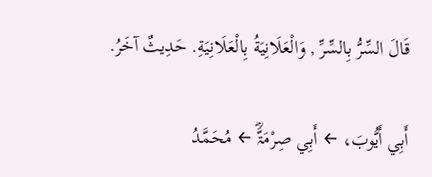قَالَ السِّرُّ بِالسِّرِّ , وَالْعَلَانِيَةُ بِالْعَلَانِيَةِ. حَدِيثٌ آخَرُ.

أَبِي أَيُّوبَ، ← أَبِي صِرْمَۃَّؓ ← مُحَمَّدُ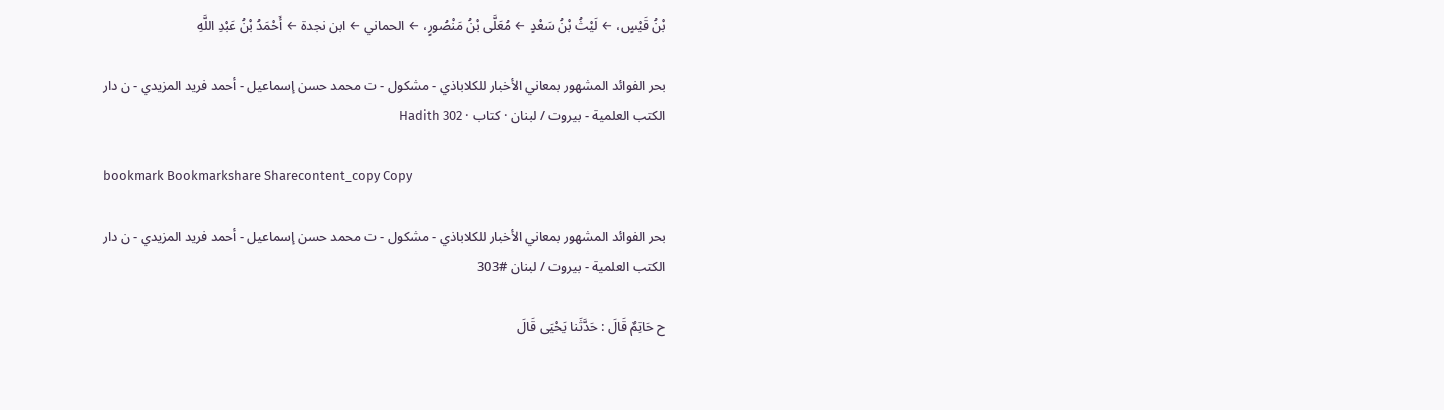بْنُ قَيْسٍ، ← لَيْثُ بْنُ سَعْدٍ ← مُعَلَّى بْنُ مَنْصُورٍ، ← الحماني ← ابن نجدة ← أَحْمَدُ بْنُ عَبْدِ اللَّهِ

بحر الفوائد المشهور بمعاني الأخبار للكلاباذي - مشكول - ت محمد حسن إسماعيل - أحمد فريد المزيدي - ن دار الكتب العلمية - بيروت / لبنان · کتاب · Hadith 302

bookmark Bookmarkshare Sharecontent_copy Copy

بحر الفوائد المشهور بمعاني الأخبار للكلاباذي - مشكول - ت محمد حسن إسماعيل - أحمد فريد المزيدي - ن دار الكتب العلمية - بيروت / لبنان #303

ح حَاتِمٌ قَالَ : حَدَّثَنا يَحْيَى قَالَ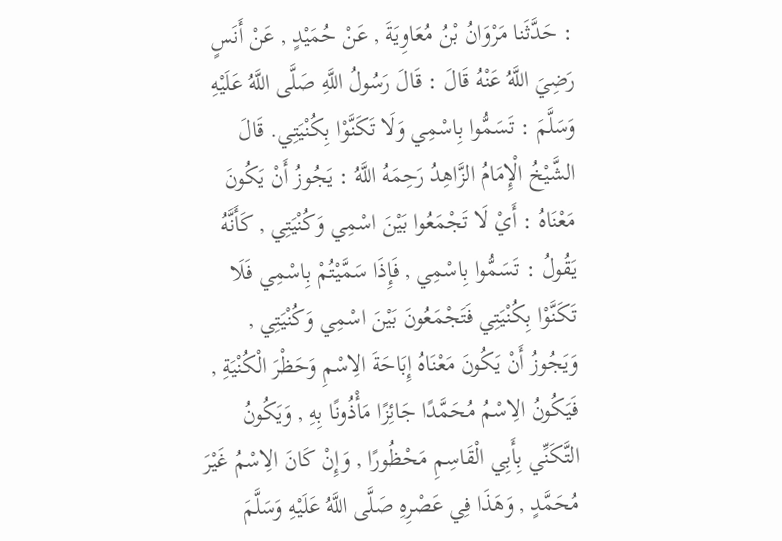: حَدَّثَنا مَرْوَانُ بْنُ مُعَاوِيَةَ , عَنْ حُمَيْدٍ , عَنْ أَنَسٍ رَضِيَ اللَّهُ عَنْهُ قَالَ : قَالَ رَسُولُ اللَّهِ صَلَّى اللَّهُ عَلَيْهِ وَسَلَّمَ : تَسَمُّوا بِاسْمِي وَلَا تَكَنَّوْا بِكُنْيَتِي. قَالَ الشَّيْخُ الْإِمَامُ الزَّاهِدُ رَحِمَهُ اللَّهُ : يَجُوزُ أَنْ يَكُونَ مَعْنَاهُ : أَيْ لَا تَجْمَعُوا بَيْنَ اسْمِي وَكُنْيَتِي , كَأَنَّهُ يَقُولُ : تَسَمُّوا بِاسْمِي , فَإِذَا سَمَّيْتُمْ بِاسْمِي فَلَا تَكَنَّوْا بِكُنْيَتِي فَتَجْمَعُونَ بَيْنَ اسْمِي وَكُنْيَتِي , وَيَجُوزُ أَنْ يَكُونَ مَعْنَاهُ إِبَاحَةَ الِاسْمِ وَحَظْرَ الْكُنْيَةِ , فَيَكُونُ الِاسْمُ مُحَمَّدًا جَائِزًا مَأْذُونًا بِهِ , وَيَكُونُ التَّكَنِّي بِأَبِي الْقَاسِمِ مَحْظُورًا , وَإِنْ كَانَ الِاسْمُ غَيْرَ مُحَمَّدٍ , وَهَذَا فِي عَصْرِهِ صَلَّى اللَّهُ عَلَيْهِ وَسَلَّمَ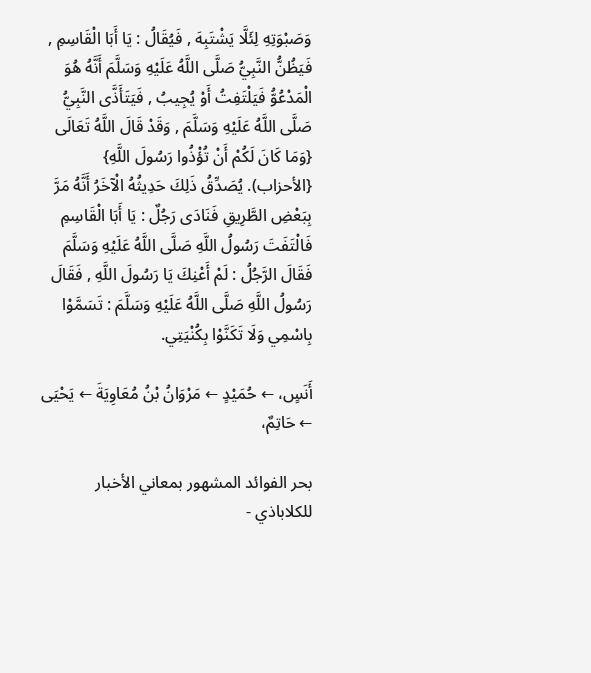وَصَبْوَتِهِ لِئَلَّا يَشْتَبِهَ , فَيُقَالُ : يَا أَبَا الْقَاسِمِ , فَيَظُنُّ النَّبِيُّ صَلَّى اللَّهُ عَلَيْهِ وَسَلَّمَ أَنَّهُ هُوَ الْمَدْعُوُّ فَيَلْتَفِتُ أَوْ يُجِيبُ , فَيَتَأَذَّى النَّبِيُّ صَلَّى اللَّهُ عَلَيْهِ وَسَلَّمَ , وَقَدْ قَالَ اللَّهُ تَعَالَى {وَمَا كَانَ لَكُمْ أَنْ تُؤْذُوا رَسُولَ اللَّهِ} {الأحزاب). يُصَدِّقُ ذَلِكَ حَدِيثُهُ الْآخَرُ أَنَّهُ مَرَّ بِبَعْضِ الطَّرِيقِ فَنَادَى رَجُلٌ : يَا أَبَا الْقَاسِمِ فَالْتَفَتَ رَسُولُ اللَّهِ صَلَّى اللَّهُ عَلَيْهِ وَسَلَّمَ فَقَالَ الرَّجُلُ : لَمْ أَعْنِكَ يَا رَسُولَ اللَّهِ , فَقَالَ رَسُولُ اللَّهِ صَلَّى اللَّهُ عَلَيْهِ وَسَلَّمَ : تَسَمَّوْا بِاسْمِي وَلَا تَكَنَّوْا بِكُنْيَتِي.

أَنَسٍ، ← حُمَيْدٍ ← مَرْوَانُ بْنُ مُعَاوِيَةَ ← يَحْيَى ← حَاتِمٌ،

بحر الفوائد المشهور بمعاني الأخبار للكلاباذي -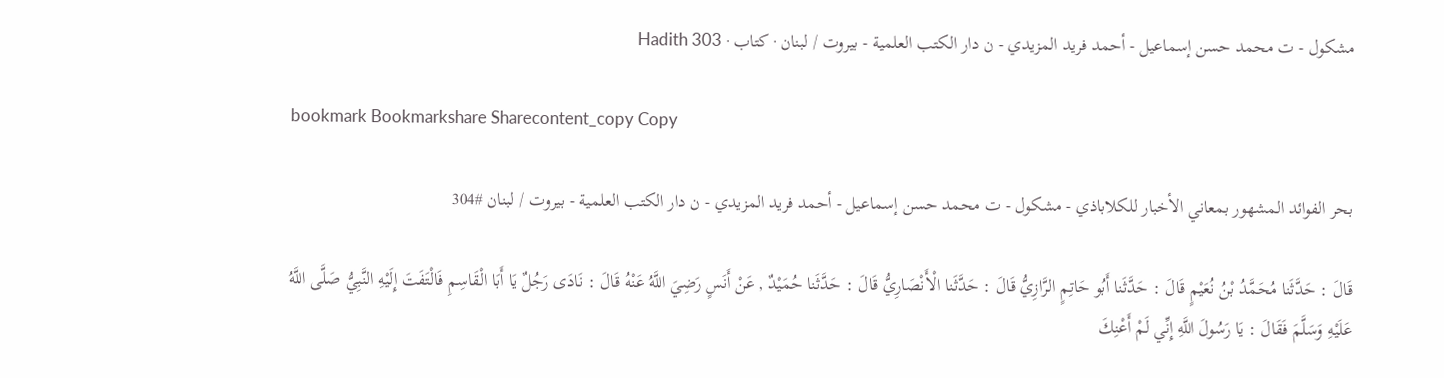مشكول - ت محمد حسن إسماعيل - أحمد فريد المزيدي - ن دار الكتب العلمية - بيروت / لبنان · کتاب · Hadith 303

bookmark Bookmarkshare Sharecontent_copy Copy

بحر الفوائد المشهور بمعاني الأخبار للكلاباذي - مشكول - ت محمد حسن إسماعيل - أحمد فريد المزيدي - ن دار الكتب العلمية - بيروت / لبنان #304

قَالَ : حَدَّثَنا مُحَمَّدُ بْنُ نُعَيْمٍ قَالَ : حَدَّثَنا أَبُو حَاتِمٍ الرَّازِيُّ قَالَ : حَدَّثَنا الْأَنْصَارِيُّ قَالَ : حَدَّثَنا حُمَيْدٌ , عَنْ أَنَسٍ رَضِيَ اللَّهُ عَنْهُ قَالَ : نَادَى رَجُلٌ يَا أَبَا الْقَاسِمِ فَالْتَفَتَ إِلَيْهِ النَّبِيُّ صَلَّى اللَّهُ عَلَيْهِ وَسَلَّمَ فَقَالَ : يَا رَسُولَ اللَّهِ إِنِّي لَمْ أَعْنِكَ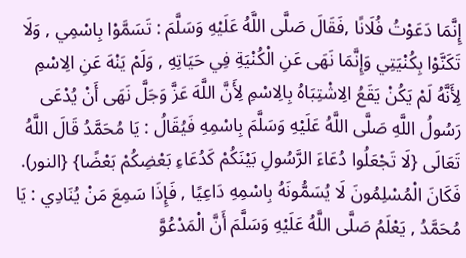إِنَّمَا دَعَوْتُ فُلَانًا ,فَقَالَ صَلَّى اللَّهُ عَلَيْهِ وَسَلَّمَ : تَسَمَّوْا بِاسْمِي , وَلَا تَكَنَّوْا بِكُنْيَتِي وَإِنَّمَا نَهَى عَنِ الْكُنْيَةِ فِي حَيَاتِهِ , وَلَمْ يَنْهَ عَنِ الِاسْمِ لِأَنَّهُ لَمْ يَكُنْ يَقَعُ الِاشْتِبَاهُ بِالِاسْمِ لِأَنَّ اللَّهَ عَزَّ وَجَلَّ نَهَى أَنْ يُدْعَى رَسُولُ اللَّهِ صَلَّى اللَّهُ عَلَيْهِ وَسَلَّمَ بِاسْمِهِ فَيُقَالُ : يَا مُحَمَّدُ قَالَ اللَّهُ تَعَالَى {لَا تَجْعَلُوا دُعَاءَ الرَّسُولِ بَيْنَكُمْ كَدُعَاءِ بَعْضِكُمْ بَعْضًا} {النور). فَكَانَ الْمُسْلِمُونَ لَا يُسَمُّونَهُ بِاسْمِهِ دَاعِيًا , فَإِذَا سَمِعَ مَنْ يُنَادِي : يَا مُحَمَّدُ , يَعْلَمُ صَلَّى اللَّهُ عَلَيْهِ وَسَلَّمَ أَنَّ الْمَدْعُوَّ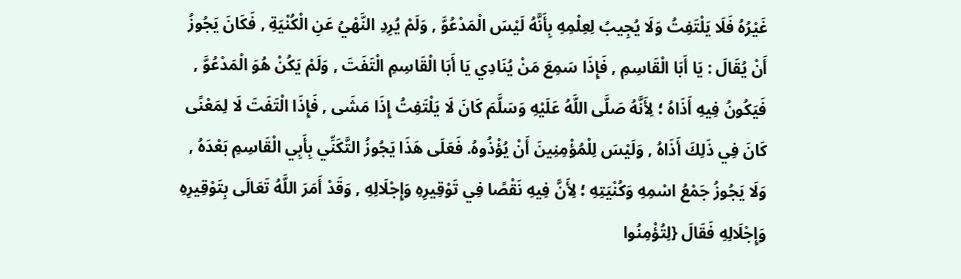غَيْرُهُ فَلَا يَلْتَفِتُ وَلَا يُجِيبُ لِعِلْمِهِ بِأَنَّهُ لَيْسَ الْمَدْعُوَّ , وَلَمْ يُرِدِ النَّهْيُ عَنِ الْكُنْيَةِ , فَكَانَ يَجُوزُ أَنْ يُقَالَ : يَا أَبَا الْقَاسِمِ , فَإِذَا سَمِعَ مَنْ يُنَادِي يَا أَبَا الْقَاسِمِ الْتَفَتَ , وَلَمْ يَكُنْ هُوَ الْمَدْعُوَّ , فَيَكُونُ فِيهِ أَذَاهُ ؛ لِأَنَّهُ صَلَّى اللَّهُ عَلَيْهِ وَسَلَّمَ كَانَ لَا يَلْتَفِتُ إِذَا مَشَى , فَإِذَا الْتَفَتَ لَا لِمَعْنًى كَانَ فِي ذَلِكَ أَذَاهُ , وَلَيْسَ لِلْمُؤْمِنِينَ أَنْ يُؤْذُوهُ. فَعَلَى هَذَا يَجُوزُ التَّكَنِّي بِأَبِي الْقَاسِمِ بَعْدَهُ , وَلَا يَجُوزُ جَمْعُ اسْمِهِ وَكُنْيَتِهِ ؛ لِأَنَّ فِيهِ نَقْصًا فِي تَوْقِيرِهِ وَإِجْلَالِهِ , وَقَدْ أَمَرَ اللَّهُ تَعَالَى بِتَوْقِيرِهِ وَإِجْلَالِهِ فَقَالَ {لِتُؤْمِنُوا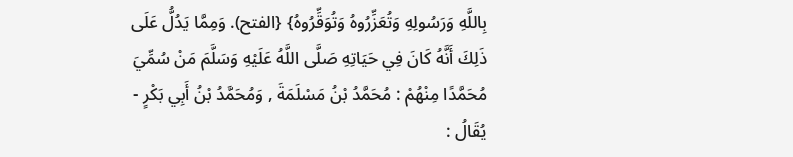بِاللَّهِ وَرَسُولِهِ وَتُعَزِّرُوهُ وَتُوَقِّرُوهُ} {الفتح). وَمِمَّا يَدُلُّ عَلَى ذَلِكَ أَنَّهُ كَانَ فِي حَيَاتِهِ صَلَّى اللَّهُ عَلَيْهِ وَسَلَّمَ مَنْ سُمِّيَ مُحَمَّدًا مِنْهُمْ : مُحَمَّدُ بْنُ مَسْلَمَةَ , وَمُحَمَّدُ بْنُ أَبِي بَكْرٍ - يُقَالُ :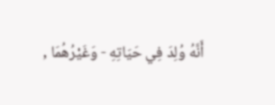أَنَّهُ وُلِدَ فِي حَيَاتِهِ - وَغَيْرُهُمَا ,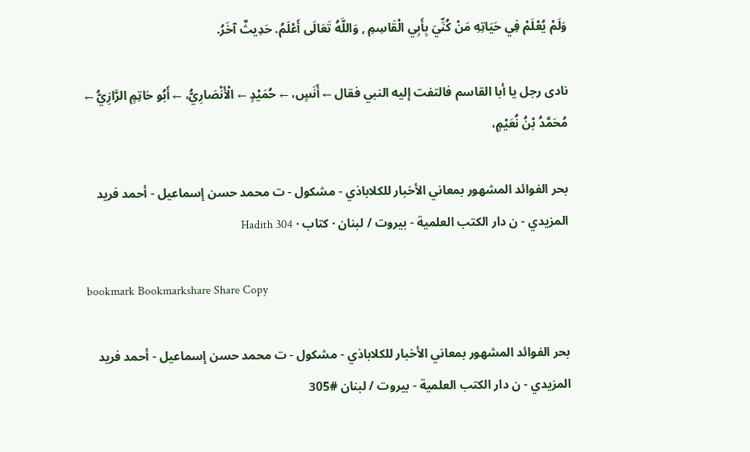وَلَمْ يُعْلَمْ فِي حَيَاتِهِ مَنْ كُنِّيَ بِأَبِي الْقَاسِمِ , وَاللَّهُ تَعَالَى أَعْلَمُ. حَدِيثٌ آخَرُ.

نادى رجل يا أبا القاسم فالتفت إليه النبي فقال ← أَنَسٍ، ← حُمَيْدٍ ← الْأَنْصَارِيُّ، ← أَبُو حَاتِمٍ الرَّازِيُّ ← مُحَمَّدُ بْنُ نُعَيْمٍ،

بحر الفوائد المشهور بمعاني الأخبار للكلاباذي - مشكول - ت محمد حسن إسماعيل - أحمد فريد المزيدي - ن دار الكتب العلمية - بيروت / لبنان · کتاب · Hadith 304

bookmark Bookmarkshare Share Copy

بحر الفوائد المشهور بمعاني الأخبار للكلاباذي - مشكول - ت محمد حسن إسماعيل - أحمد فريد المزيدي - ن دار الكتب العلمية - بيروت / لبنان #305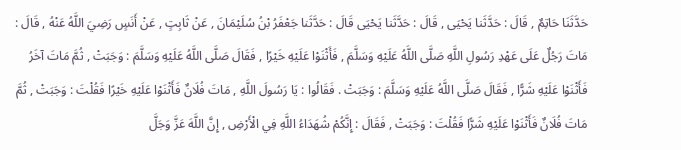حَدَّثَنَا حَاتِمٌ , قَالَ : حَدَّثَنا يَحْيَى , قَالَ : حَدَّثَنا يَحْيَى قَالَ : حَدَّثَنا جَعْفَرُ بْنُ سُلَيْمَانَ , عَنْ ثَابِتٍ , عَنْ أَنَسٍ رَضِيَ اللَّهُ عَنْهُ , قَالَ : مَاتَ رَجُلٌ عَلَى عَهْدِ رَسُولِ اللَّهِ صَلَّى اللَّهُ عَلَيْهِ وَسَلَّمَ , فَأَثْنَوْا عَلَيْهِ خَيْرًا , فَقَالَ صَلَّى اللَّهُ عَلَيْهِ وَسَلَّمَ : وَجَبَتْ , ثُمَّ مَاتَ آخَرُ فَأَثْنَوْا عَلَيْهِ شَرًّا , فَقَالَ صَلَّى اللَّهُ عَلَيْهِ وَسَلَّمَ : وَجَبَتْ . فَقَالُوا : يَا رَسُولَ اللَّهِ , مَاتَ فُلَانٌ فَأَثْنَوْا عَلَيْهِ خَيْرًا فَقُلْتَ : وَجَبَتْ , ثُمَّ مَاتَ فُلَانٌ فَأَثْنَوْا عَلَيْهِ شَرًّا فَقُلْتَ : وَجَبَتْ , فَقَالَ : إِنَّكُمْ شُهَدَاءُ اللَّهِ فِي الْأَرْضِ , إِنَّ اللَّهَ عَزَّ وَجَلَّ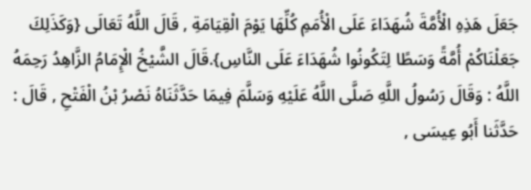جَعَلَ هَذِهِ الْأُمَّةَ شُهَدَاءَ عَلَى الْأُمَمِ كُلِّهَا يَوْمَ الْقِيَامَةِ , قَالَ اللَّهُ تَعَالَى {وَكَذَلِكَ جَعَلْنَاكُمْ أُمَّةً وَسَطًا لِتَكُونُوا شُهَدَاءَ عَلَى النَّاسِ}.قَالَ الشَّيْخُ الْإِمَامُ الزَّاهِدُ رَحِمَهُ اللَّهُ : وَقَالَ رَسُولُ اللَّهِ صَلَّى اللَّهُ عَلَيْهِ وَسَلَّمَ فِيمَا حَدَّثَنَاهُ نَصْرُ بْنُ الْفَتْحِ , قَالَ : حَدَّثَنا أَبُو عِيسَى ,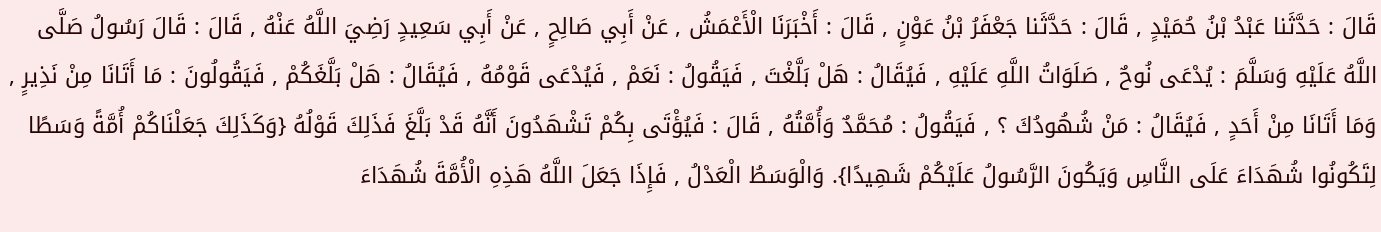قَالَ : حَدَّثَنا عَبْدُ بْنُ حُمَيْدٍ , قَالَ : حَدَّثَنا جَعْفَرُ بْنُ عَوْنٍ , قَالَ : أَخْبَرَنَا الْأَعْمَشُ , عَنْ أَبِي صَالِحٍ , عَنْ أَبِي سَعِيدٍ رَضِيَ اللَّهُ عَنْهُ , قَالَ : قَالَ رَسُولُ صَلَّى اللَّهُ عَلَيْهِ وَسَلَّمَ : يُدْعَى نُوحٌ , صَلَوَاتُ اللَّهِ عَلَيْهِ , فَيُقَالُ : هَلْ بَلَّغْتَ , فَيَقُولُ : نَعَمْ , فَيُدْعَى قَوْمُهُ , فَيُقَالُ : هَلْ بَلَّغَكُمْ , فَيَقُولُونَ : مَا أَتَانَا مِنْ نَذِيرٍ , وَمَا أَتَانَا مِنْ أَحَدٍ , فَيُقَالُ : مَنْ شُهُودُكَ ؟ , فَيَقُولُ : مُحَمَّدٌ وَأُمَّتُهُ , قَالَ : فَيُؤْتَى بِكُمْ تَشْهَدُونَ أَنَّهُ قَدْ بَلَّغَ فَذَلِكَ قَوْلُهُ {وَكَذَلِكَ جَعَلْنَاكُمْ أُمَّةً وَسَطًا لِتَكُونُوا شُهَدَاءَ عَلَى النَّاسِ وَيَكُونَ الرَّسُولُ عَلَيْكُمْ شَهِيدًا}. وَالْوَسَطُ الْعَدْلُ , فَإِذَا جَعَلَ اللَّهُ هَذِهِ الْأُمَّةَ شُهَدَاءَ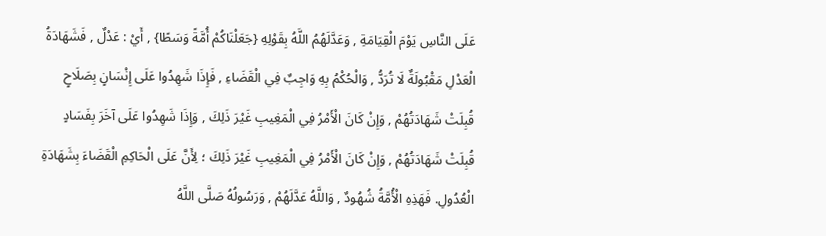عَلَى النَّاسِ يَوْمَ الْقِيَامَةِ , وَعَدَّلَهُمُ اللَّهُ بِقَوْلِهِ {جَعَلْنَاكُمْ أُمَّةً وَسَطًا} , أَيْ : عَدْلٌ , فَشَهَادَةُ الْعَدْلِ مَقْبُولَةٌ لَا تُرَدُّ , وَالْحُكْمُ بِهِ وَاجِبٌ فِي الْقَضَاءِ , فَإِذَا شَهِدُوا عَلَى إِنْسَانٍ بِصَلَاحٍ قُبِلَتْ شَهَادَتُهُمْ , وَإِنْ كَانَ الْأَمْرُ فِي الْمَغِيبِ غَيْرَ ذَلِكَ , وَإِذَا شَهِدُوا عَلَى آخَرَ بِفَسَادٍ قُبِلَتْ شَهَادَتُهُمْ , وَإِنْ كَانَ الْأَمْرُ فِي الْمَغِيبِ غَيْرَ ذَلِكَ ؛ لِأَنَّ عَلَى الْحَاكِمِ الْقَضَاءَ بِشَهَادَةِ الْعُدُولِ. فَهَذِهِ الْأُمَّةُ شُهُودٌ , وَاللَّهُ عَدَّلَهُمْ , وَرَسُولُهُ صَلَّى اللَّهُ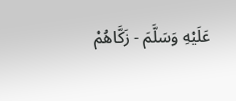عَلَيْهِ وَسَلَّمَ - زَكَّاهُمْ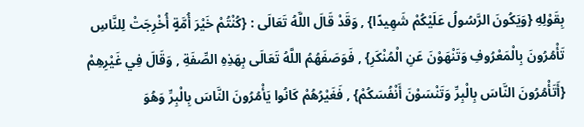بِقَوْلِهِ {وَيَكُونَ الرَّسُولُ عَلَيْكُمْ شَهِيدًا} , وَقَدْ قَالَ اللَّهُ تَعَالَى : {كُنْتُمْ خَيْرَ أُمَّةٍ أُخْرِجَتْ لِلنَّاسِ تَأْمُرُونَ بِالْمَعْرُوفِ وَتَنْهَوْنَ عَنِ الْمُنْكَرِ} , فَوَصَفَهُمُ اللَّهُ تَعَالَى بِهَذِهِ الصِّفَةِ , وَقَالَ فِي غَيْرِهِمْ {أَتَأْمُرُونَ النَّاسَ بِالْبِرِّ وَتَنْسَوْنَ أَنْفُسَكُمْ} , فَغَيْرُهُمْ كَانُوا يَأْمُرُونَ النَّاسَ بِالْبِرِّ وَهُوَ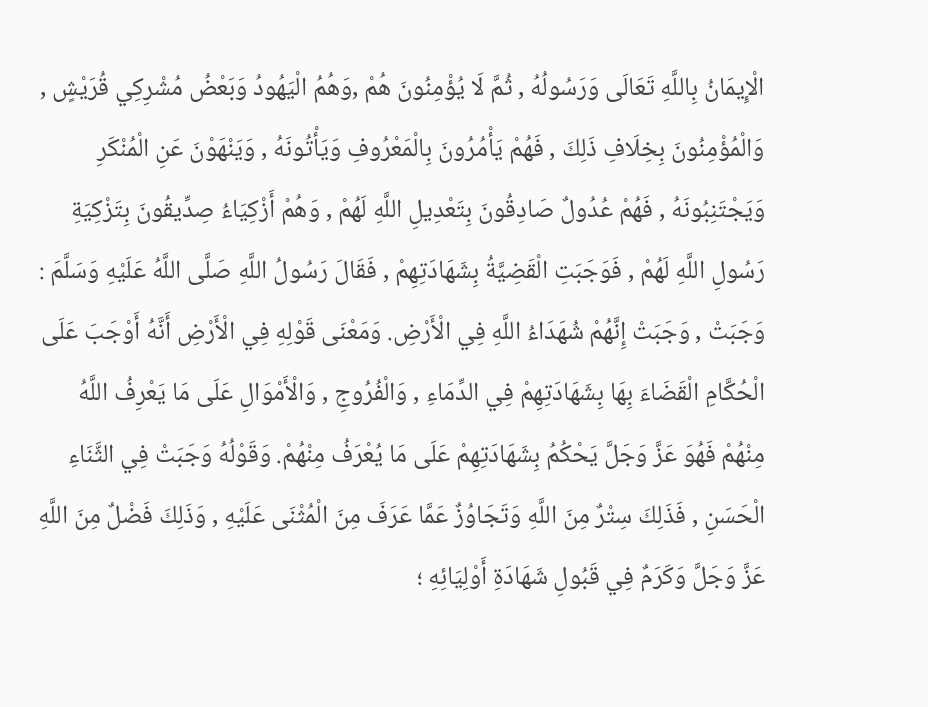الْإِيمَانُ بِاللَّهِ تَعَالَى وَرَسُولُهُ , ثُمَّ لَا يُؤْمِنُونَ هُمْ ,وَهُمُ الْيَهُودُ وَبَعْضُ مُشْرِكِي قُرَيْشٍ , وَالْمُؤْمِنُونَ بِخِلَافِ ذَلِكَ , فَهُمْ يَأْمُرُونَ بِالْمَعْرُوفِ وَيَأْتُونَهُ , وَيَنْهَوْنَ عَنِ الْمُنْكَرِ وَيَجْتَنِبُونَهُ , فَهُمْ عُدُولٌ صَادِقُونَ بِتَعْدِيلِ اللَّهِ لَهُمْ , وَهُمْ أَزْكِيَاءُ صِدِّيقُونَ بِتَزْكِيَةِ رَسُولِ اللَّهِ لَهُمْ , فَوَجَبَتِ الْقَضِيَّةُ بِشَهَادَتِهِمْ , فَقَالَ رَسُولُ اللَّهِ صَلَّى اللَّهُ عَلَيْهِ وَسَلَّمَ : وَجَبَتْ , وَجَبَتْ إِنَّهُمْ شُهَدَاءُ اللَّهِ فِي الْأَرْضِ. وَمَعْنَى قَوْلِهِ فِي الْأَرْضِ أَنَّهُ أَوْجَبَ عَلَى الْحُكَّامِ الْقَضَاءَ بِهَا بِشَهَادَتِهِمْ فِي الدِّمَاءِ , وَالْفُرُوجِ , وَالْأَمْوَالِ عَلَى مَا يَعْرِفُ اللَّهُ مِنْهُمْ فَهُوَ عَزَّ وَجَلَّ يَحْكُمُ بِشَهَادَتِهِمْ عَلَى مَا يُعْرَفُ مِنْهُمْ. وَقَوْلُهُ وَجَبَتْ فِي الثَّنَاءِ الْحَسَنِ , فَذَلِكَ سِتْرٌ مِنَ اللَّهِ وَتَجَاوُزٌ عَمَّا عَرَفَ مِنَ الْمُثْنَى عَلَيْهِ , وَذَلِكَ فَضْلٌ مِنَ اللَّهِ عَزَّ وَجَلَّ وَكَرَمٌ فِي قَبُولِ شَهَادَةِ أَوْلِيَائِهِ ؛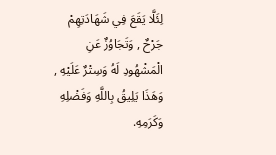لِئَلَّا يَقَعَ فِي شَهَادَتِهِمْ جَرْحٌ , وَتَجَاوُزٌ عَنِ الْمَشْهُودِ لَهُ وَسِتْرٌ عَلَيْهِ , وَهَذَا يَلِيقُ بِاللَّهِ وَفَضْلِهِ وَكَرَمِهِ.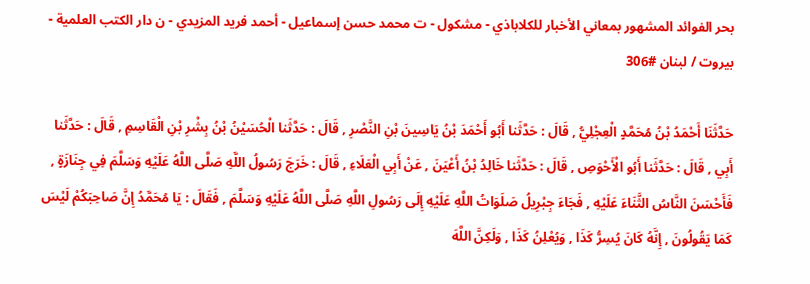بحر الفوائد المشهور بمعاني الأخبار للكلاباذي - مشكول - ت محمد حسن إسماعيل - أحمد فريد المزيدي - ن دار الكتب العلمية - بيروت / لبنان #306

حَدَّثَنَا أَحْمَدُ بْنُ مُحَمَّدٍ الْعِجْلِيُّ , قَالَ : حَدَّثَنا أَبُو أَحْمَدَ بْنُ يَاسِينَ بْنِ النَّصْرِ , قَالَ : حَدَّثَنا الْحُسَيْنُ بْنُ بِشْرِ بْنِ الْقَاسِمِ , قَالَ : حَدَّثَنا أَبِي , قَالَ : حَدَّثَنا أَبُو الْأَحْوَصِ , قَالَ : حَدَّثَنا خَالِدُ بْنُ أَعْيَنَ , عَنْ أَبِي الْعَلَاءِ , قَالَ : خَرَجَ رَسُولُ اللَّهِ صَلَّى اللَّهُ عَلَيْهِ وَسَلَّمَ فِي جِنَازَةٍ , فَأَحْسَنَ النَّاسُ الثَّنَاءَ عَلَيْهِ , فَجَاءَ جِبْرِيلُ صَلَوَاتُ اللَّهِ عَلَيْهِ إِلَى رَسُولِ اللَّهِ صَلَّى اللَّهُ عَلَيْهِ وَسَلَّمَ , فَقَالَ : يَا مُحَمَّدُ إِنَّ صَاحِبَكُمْ لَيْسَ كَمَا يَقُولُونَ , إِنَّهُ كَانَ يُسِرُّ كَذَا , وَيُعْلِنُ كَذَا , وَلَكِنَّ اللَّهَ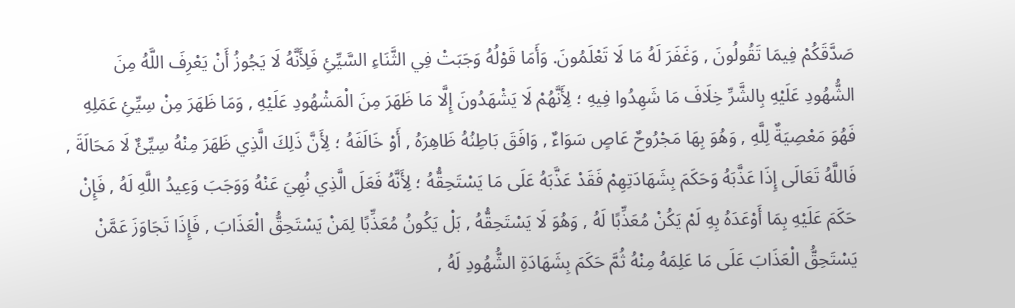صَدَّقَكُمْ فِيمَا تَقُولُونَ , وَغَفَرَ لَهُ مَا لَا تَعْلَمُونَ. وَأَمَا قَوْلُهُ وَجَبَتْ فِي الثَّنَاءِ السَّيِّئِ فَلِأَنَّهُ لَا يَجُوزُ أَنْ يَعْرِفَ اللَّهُ مِنَ الشُّهُودِ عَلَيْهِ بِالشَّرِّ خِلَافَ مَا شَهِدُوا فِيهِ ؛ لِأَنَّهُمْ لَا يَشْهَدُونَ إِلَّا مَا ظَهَرَ مِنَ الْمَشْهُودِ عَلَيْهِ , وَمَا ظَهَرَ مِنْ سِيِّئِ عَمَلِهِ فَهُوَ مَعْصِيَةٌ لِلَّهِ , وَهُوَ بِهَا مَجْرُوحٌ عَاصٍ سَوَاءٌ , وَافَقَ بَاطِنُهُ ظَاهِرَهُ , أَوْ خَالَفَهُ ؛ لِأَنَّ ذَلِكَ الَّذِي ظَهَرَ مِنْهُ سِيِّئٌ لَا مَحَالَةَ , فَاللَّهُ تَعَالَى إِذَا عَذَّبَهُ وَحَكَمَ بِشَهَادَتِهِمْ فَقَدْ عَذَّبَهُ عَلَى مَا يَسْتَحِقُّهُ ؛ لِأَنَّهُ فَعَلَ الَّذِي نُهِيَ عَنْهُ وَوَجَبَ وَعِيدُ اللَّهِ لَهُ , فَإِنْ حَكَمَ عَلَيْهِ بِمَا أَوْعَدَهُ بِهِ لَمْ يَكُنْ مُعَذِّبًا لَهُ , وَهُوَ لَا يَسْتَحِقُّهُ , بَلْ يَكُونُ مُعَذِّبًا لِمَنْ يَسْتَحِقُّ الْعَذَابَ , فَإِذَا تَجَاوَزَ عَمَّنْ يَسْتَحِقُّ الْعَذَابَ عَلَى مَا عَلِمَهُ مِنْهُ ثُمَّ حَكَمَ بِشَهَادَةِ الشُّهُودِ لَهُ ,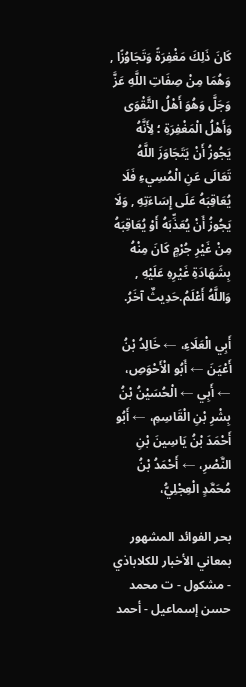كَانَ ذَلِكَ مَغْفِرَةً وَتَجَاوُزًا , وَهُمَا مِنْ صِفَاتِ اللَّهِ عَزَّ وَجَلَّ وَهُوَ أَهْلُ التَّقْوَى وَأَهْلُ الْمَغْفِرَةِ ؛ لِأَنَّهُ يَجُوزُ أَنْ يَتَجَاوَزَ اللَّهُ تَعَالَى عَنِ الْمُسِيءِ فَلَا يُعَاقِبَهُ عَلَى إِسَاءَتِهِ , وَلَا يَجُوزُ أَنْ يُعَذِّبَهُ أَوْ يُعَاقِبَهُ مِنْ غَيْرِ جُرْمٍ كَانَ مِنْهُ بِشَهَادَةِ غَيْرِهِ عَلَيْهِ , وَاللَّهُ أَعْلَمُ.حَدِيثٌ آخَرُ.

أَبِي الْعَلَاءِ، ← خَالِدُ بْنُ أَعْيَنَ ← أَبُو الْأَحْوَصِ، ← أَبِي ← الْحُسَيْنُ بْنُ بِشْرِ بْنِ الْقَاسِمِ، ← أَبُو أَحْمَدَ بْنُ يَاسِينَ بْنِ النَّصْرِ، ← أَحْمَدُ بْنُ مُحَمَّدٍ الْعِجْلِيُّ،

بحر الفوائد المشهور بمعاني الأخبار للكلاباذي - مشكول - ت محمد حسن إسماعيل - أحمد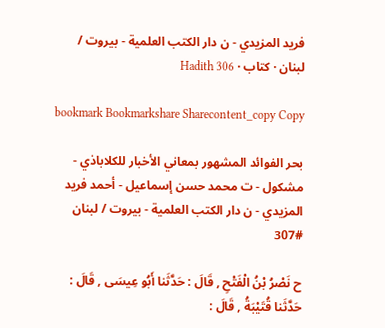فريد المزيدي - ن دار الكتب العلمية - بيروت / لبنان · کتاب · Hadith 306

bookmark Bookmarkshare Sharecontent_copy Copy

بحر الفوائد المشهور بمعاني الأخبار للكلاباذي - مشكول - ت محمد حسن إسماعيل - أحمد فريد المزيدي - ن دار الكتب العلمية - بيروت / لبنان #307

ح نَصْرُ بْنُ الْفَتْحِ , قَالَ : حَدَّثَنا أَبُو عِيسَى , قَالَ : حَدَّثَنا قُتَيْبَةُ , قَالَ :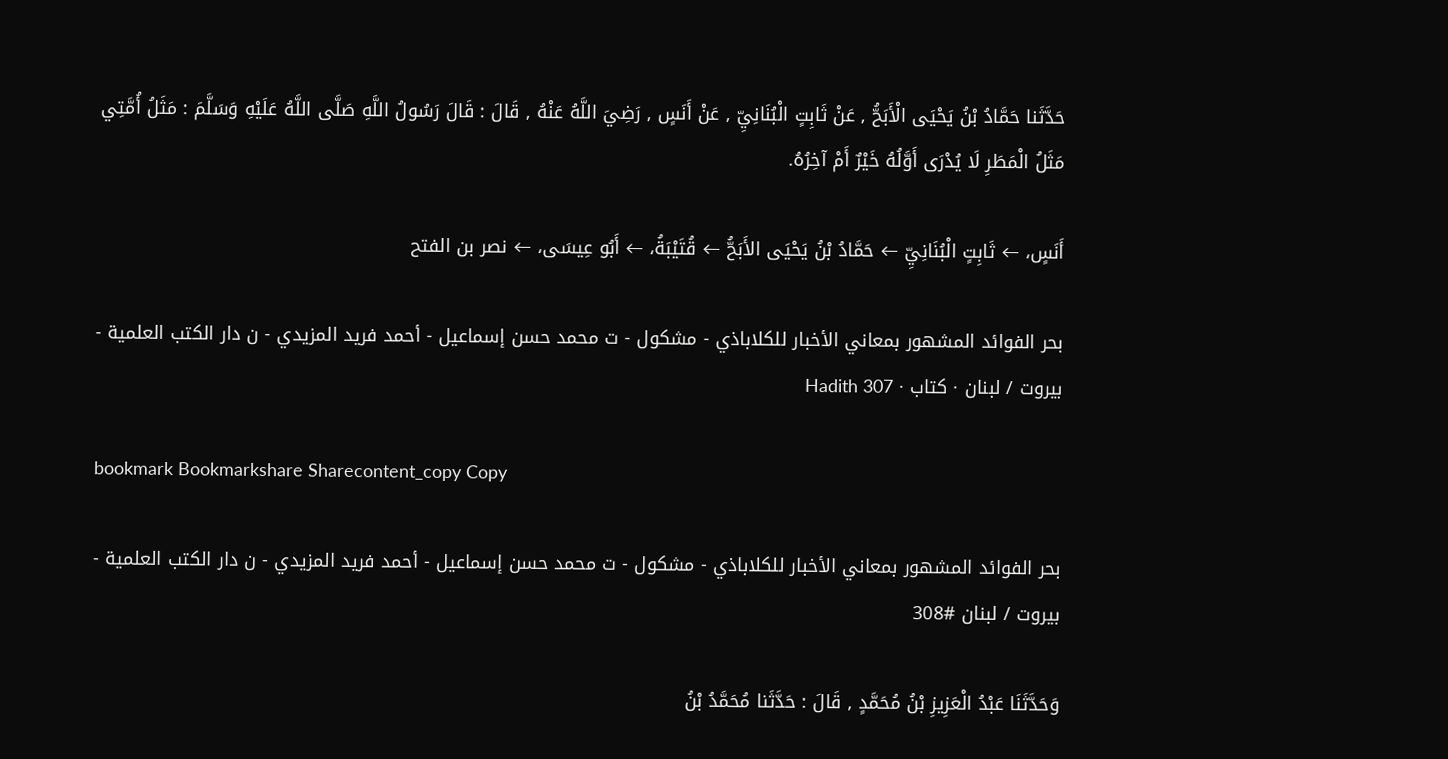حَدَّثَنا حَمَّادُ بْنُ يَحْيَى الْأَبَحُّ , عَنْ ثَابِتٍ الْبُنَانِيِّ , عَنْ أَنَسٍ , رَضِيَ اللَّهُ عَنْهُ , قَالَ : قَالَ رَسُولُ اللَّهِ صَلَّى اللَّهُ عَلَيْهِ وَسَلَّمَ : مَثَلُ أُمَّتِي مَثَلُ الْمَطَرِ لَا يُدْرَى أَوَّلُهُ خَيْرٌ أَمْ آخِرُهُ.

أَنَسٍ، ← ثَابِتٍ الْبُنَانِيِّ ← حَمَّادُ بْنُ يَحْيَى الأَبَحُّ ← قُتَيْبَةُ، ← أَبُو عِيسَى، ← نصر بن الفتح

بحر الفوائد المشهور بمعاني الأخبار للكلاباذي - مشكول - ت محمد حسن إسماعيل - أحمد فريد المزيدي - ن دار الكتب العلمية - بيروت / لبنان · کتاب · Hadith 307

bookmark Bookmarkshare Sharecontent_copy Copy

بحر الفوائد المشهور بمعاني الأخبار للكلاباذي - مشكول - ت محمد حسن إسماعيل - أحمد فريد المزيدي - ن دار الكتب العلمية - بيروت / لبنان #308

وَحَدَّثَنَا عَبْدُ الْعَزِيزِ بْنُ مُحَمَّدٍ , قَالَ : حَدَّثَنا مُحَمَّدُ بْنُ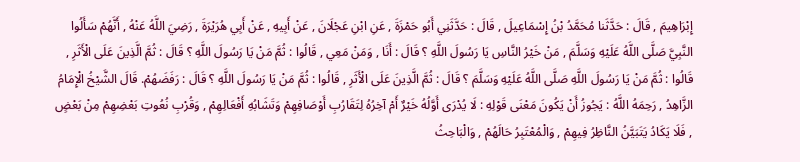إِبْرَاهِيمَ , قَالَ : حَدَّثَنا مُحَمَّدُ بْنُ إِسْمَاعِيلَ , قَالَ : حَدَّثَنِي أَبُو حَمْزَةَ , عَنِ ابْنِ عَجْلَانَ , عَنْ أَبِيهِ , عَنْ أَبِي هُرَيْرَةَ , رَضِيَ اللَّهُ عَنْهُ , أَنَّهُمْ سَأَلُوا النَّبِيَّ صَلَّى اللَّهُ عَلَيْهِ وَسَلَّمَ , مَنْ خَيْرُ النَّاسِ يَا رَسُولَ اللَّهِ ؟ قَالَ : أَنَا , وَمَنْ مَعِي , قَالُوا : ثُمَّ مَنْ يَا رَسُولَ اللَّهِ ؟ قَالَ : ثُمَّ الَّذِينَ عَلَى الْأَثَرِ , قَالُوا : ثُمَّ مَنْ يَا رَسُولَ اللَّهِ صَلَّى اللَّهُ عَلَيْهِ وَسَلَّمَ ؟ قَالَ : ثُمَّ الَّذِينَ عَلَى الْأَثَرِ , قَالُوا : ثُمَّ مَنْ يَا رَسُولَ اللَّهِ ؟ قَالَ : رَفَضَهُمْ. قَالَ الشَّيْخُ الْإِمَامُ الزَّاهِدُ , رَحِمَهُ اللَّهُ : يَجُوزُ أَنْ يَكُونَ مَعْنَى قَوْلِهِ : لَا يُدْرَى أَوَّلُهُ خَيْرٌ أَمْ آخِرُهُ لِتَقَارُبِ أَوْصَافِهِمْ وَتَشَابُهِ أَفْعَالِهِمْ , وَقُرْبِ نُعُوتِ بَعْضِهِمْ مِنْ بَعْضٍ , فَلَا يَكَادُ يَتَبَيَّنُ النَّاظِرُ فِيهِمْ , وَالْمُعْتَبِرُ حَالَهُمْ , وَالْبَاحِثُ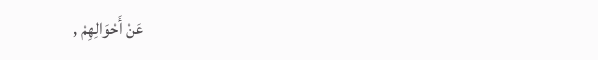عَنْ أَحْوَالِهِمْ ,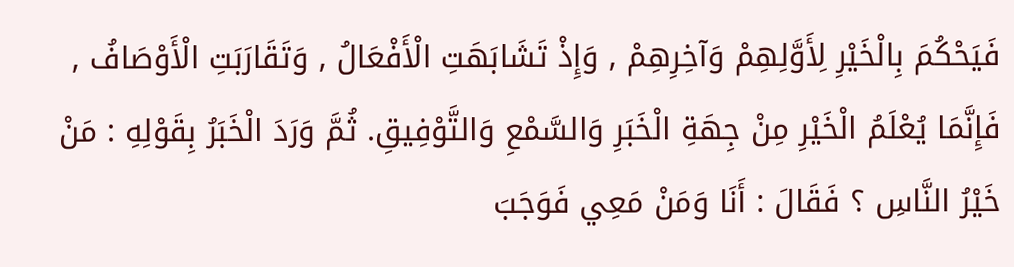فَيَحْكُمَ بِالْخَيْرِ لِأَوَّلِهِمْ وَآخِرِهِمْ , وَإِذْ تَشَابَهَتِ الْأَفْعَالُ , وَتَقَارَبَتِ الْأَوْصَافُ , فَإِنَّمَا يُعْلَمُ الْخَيْرِ مِنْ جِهَةِ الْخَبَرِ وَالسَّمْعِ وَالتَّوْفِيقِ. ثُمَّ وَرَدَ الْخَبَرُ بِقَوْلِهِ : مَنْ خَيْرُ النَّاسِ ؟ فَقَالَ : أَنَا وَمَنْ مَعِي فَوَجَبَ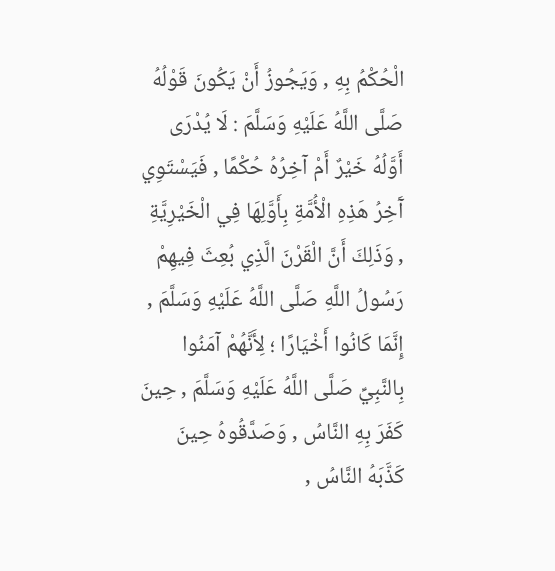الْحُكْمُ بِهِ , وَيَجُوزُ أَنْ يَكُونَ قَوْلُهُ صَلَّى اللَّهُ عَلَيْهِ وَسَلَّمَ : لَا يُدْرَى أَوَّلُهُ خَيْرٌ أَمْ آخِرُهُ حُكْمًا , فَيَسْتَوِي آَخِرُ هَذِهِ الْأُمَّةِ بِأَوَّلِهَا فِي الْخَيْرِيَّةِ , وَذَلِكَ أَنَّ الْقَرْنَ الَّذِي بُعِثَ فِيهِمْ رَسُولُ اللَّهِ صَلَّى اللَّهُ عَلَيْهِ وَسَلَّمَ , إِنَّمَا كَانُوا أَخْيَارًا ؛ لِأَنَّهُمْ آمَنُوا بِالنَّبِيِّ صَلَّى اللَّهُ عَلَيْهِ وَسَلَّمَ , حِينَ كَفَرَ بِهِ النَّاسُ , وَصَدَّقُوهُ حِينَ كَذَّبَهُ النَّاسُ ,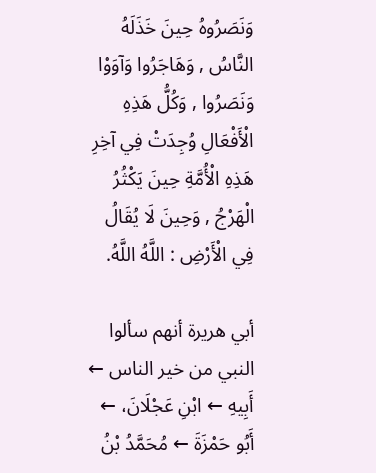وَنَصَرُوهُ حِينَ خَذَلَهُ النَّاسُ , وَهَاجَرُوا وَآوَوْا وَنَصَرُوا , وَكُلُّ هَذِهِ الْأَفْعَالِ وُجِدَتْ فِي آخِرِ هَذِهِ الْأُمَّةِ حِينَ يَكْثُرُ الْهَرْجُ , وَحِينَ لَا يُقَالُ فِي الْأَرْضِ : اللَّهُ اللَّهُ.

أبي هريرة أنهم سألوا النبي من خير الناس ← أَبِيهِ ← ابْنِ عَجْلَانَ، ← أَبُو حَمْزَةَ ← مُحَمَّدُ بْنُ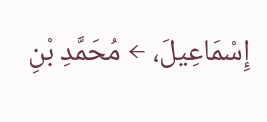إِسْمَاعِيلَ، ← مُحَمَّدِ بْنِ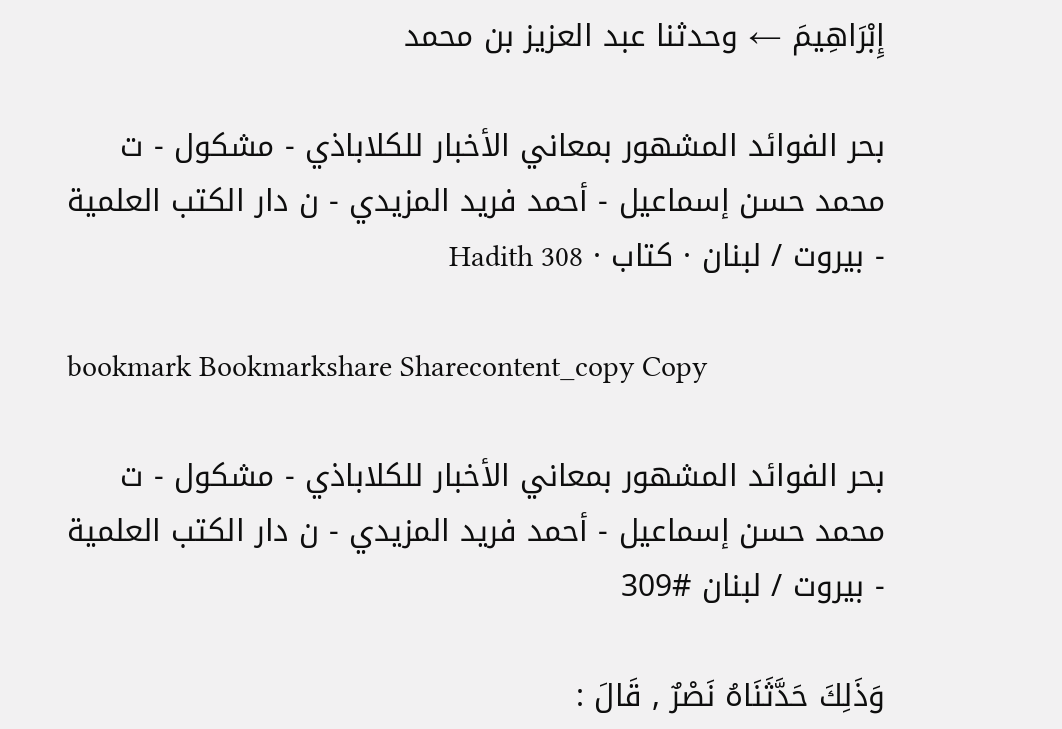إِبْرَاهِيمَ ← وحدثنا عبد العزيز بن محمد

بحر الفوائد المشهور بمعاني الأخبار للكلاباذي - مشكول - ت محمد حسن إسماعيل - أحمد فريد المزيدي - ن دار الكتب العلمية - بيروت / لبنان · کتاب · Hadith 308

bookmark Bookmarkshare Sharecontent_copy Copy

بحر الفوائد المشهور بمعاني الأخبار للكلاباذي - مشكول - ت محمد حسن إسماعيل - أحمد فريد المزيدي - ن دار الكتب العلمية - بيروت / لبنان #309

وَذَلِكَ حَدَّثَنَاهُ نَصْرٌ , قَالَ :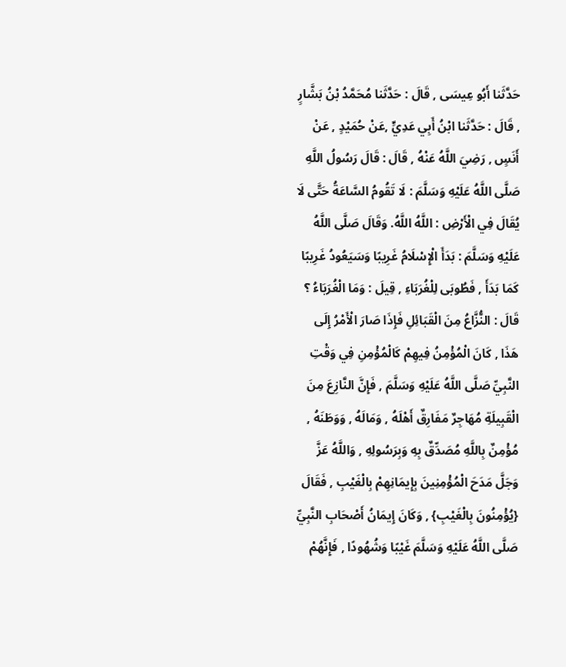حَدَّثَنا أَبُو عِيسَى , قَالَ : حَدَّثَنا مُحَمَّدُ بْنُ بَشَّارٍ , قَالَ : حَدَّثَنا ابْنُ أَبِي عَدِيٍّ ,عَنْ حُمَيْدٍ , عَنْ أَنَسٍ , رَضِيَ اللَّهُ عَنْهُ , قَالَ : قَالَ رَسُولُ اللَّهِ صَلَّى اللَّهُ عَلَيْهِ وَسَلَّمَ : لَا تَقُومُ السَّاعَةُ حَتَّى لَا يُقَالَ فِي الْأَرْضِ : اللَّهُ اللَّهُ. وَقَالَ صَلَّى اللَّهُ عَلَيْهِ وَسَلَّمَ : بَدَأَ الْإِسْلَامُ غَرِيبًا وَسَيَعُودُ غَرِيبًا كَمَا بَدَأَ , فَطُوبَى لِلْغُرَبَاءِ , قِيلَ : وَمَا الْغُرَبَاءُ ؟ قَالَ : النُّزَّاعُ مِنَ الْقَبَائِلِ فَإِذَا صَارَ الْأَمْرُ إِلَى هَذَا , كَانَ الْمُؤْمِنُ فِيهِمْ كَالْمُؤْمِنِ فِي وَقْتِ النَّبِيِّ صَلَّى اللَّهُ عَلَيْهِ وَسَلَّمَ , فَإِنَّ النَّازِعَ مِنَ الْقَبِيلَةِ مُهَاجِرٌ مَفَارِقٌ أَهْلَهُ , وَمَالَهُ , وَوَطَنَهُ , مُؤْمِنٌ بِاللَّهِ مُصَدِّقٌ بِهِ وَبِرَسُولِهِ , وَاللَّهُ عَزَّ وَجَلَّ مَدَحَ الْمُؤْمِنِينَ بِإِيمَانِهِمْ بِالْغَيْبِ , فَقَالَ {يُؤْمِنُونَ بِالْغَيْبِ} , وَكَانَ إِيمَانُ أَصْحَابِ النَّبِيِّ صَلَّى اللَّهُ عَلَيْهِ وَسَلَّمَ غَيْبًا وَشُهُودًا , فَإِنَّهُمْ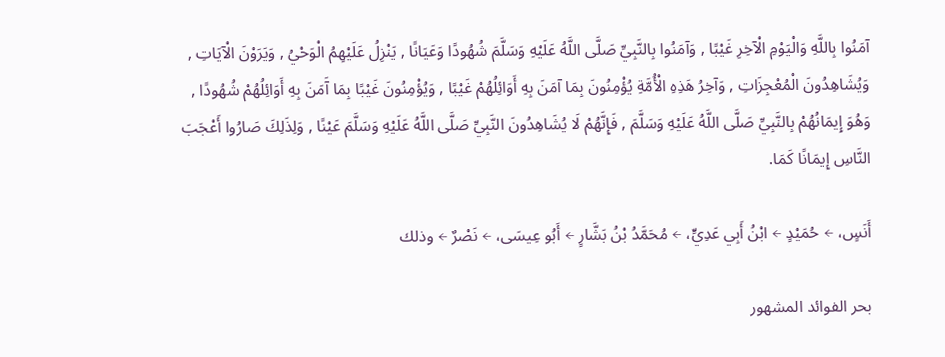آمَنُوا بِاللَّهِ وَالْيَوْمِ الْآخِرِ غَيْبًا , وَآمَنُوا بِالنَّبِيِّ صَلَّى اللَّهُ عَلَيْهِ وَسَلَّمَ شُهُودًا وَعَيَانًا , يَنْزِلُ عَلَيْهِمُ الْوَحْيُ , وَيَرَوْنَ الْآيَاتِ , وَيُشَاهِدُونَ الْمُعْجِزَاتِ , وَآخِرُ هَذِهِ الْأُمَّةِ يُؤْمِنُونَ بِمَا آمَنَ بِهِ أَوَائِلُهُمْ غَيْبًا , وَيُؤْمِنُونَ غَيْبًا بِمَا آَمَنَ بِهِ أَوَائِلُهُمْ شُهُودًا , وَهُوَ إِيمَانُهُمْ بِالنَّبِيِّ صَلَّى اللَّهُ عَلَيْهِ وَسَلَّمَ , فَإِنَّهُمْ لَا يُشَاهِدُونَ النَّبِيِّ صَلَّى اللَّهُ عَلَيْهِ وَسَلَّمَ عَيْنًا , وَلِذَلِكَ صَارُوا أَعْجَبَ النَّاسِ إِيمَانًا كَمَا.

أَنَسٍ، ← حُمَيْدٍ ← ابْنُ أَبِي عَدِيٍّ، ← مُحَمَّدُ بْنُ بَشَّارٍ ← أَبُو عِيسَى، ← نَصْرٌ ← وذلك

بحر الفوائد المشهور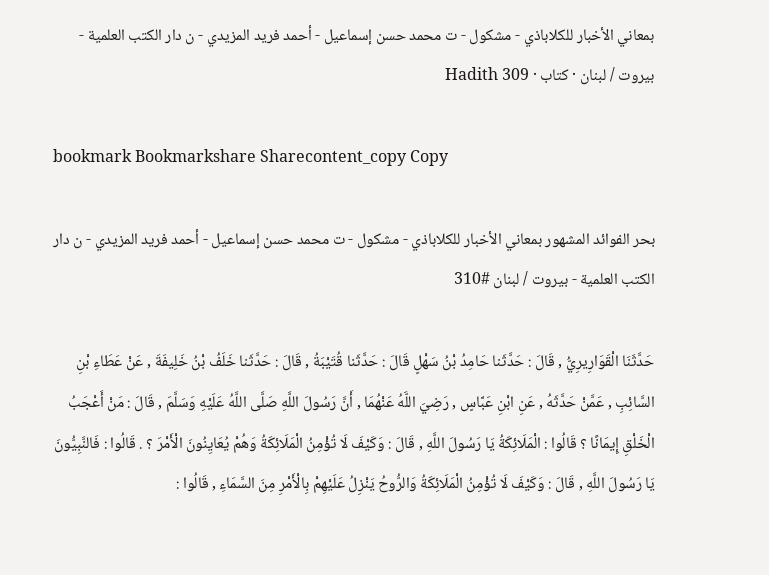بمعاني الأخبار للكلاباذي - مشكول - ت محمد حسن إسماعيل - أحمد فريد المزيدي - ن دار الكتب العلمية - بيروت / لبنان · کتاب · Hadith 309

bookmark Bookmarkshare Sharecontent_copy Copy

بحر الفوائد المشهور بمعاني الأخبار للكلاباذي - مشكول - ت محمد حسن إسماعيل - أحمد فريد المزيدي - ن دار الكتب العلمية - بيروت / لبنان #310

حَدَّثَنَا الْقَوَارِيرِيُّ , قَالَ : حَدَّثَنا حَامِدُ بْنُ سَهْلٍ قَالَ : حَدَّثَنا قُتَيْبَةُ , قَالَ : حَدَّثَنا خَلَفُ بْنُ خَلِيفَةَ , عَنْ عَطَاءِ بْنِ السَّائِبِ , عَمَّنْ حَدَّثَهُ , عَنِ ابْنِ عَبَّاسٍ , رَضِيَ اللَّهُ عَنْهُمَا , أَنَّ رَسُولَ اللَّهِ صَلَّى اللَّهُ عَلَيْهِ وَسَلَّمَ , قَالَ : مَنْ أَعْجَبُ الْخَلْقِ إِيمَانًا ؟ قَالُوا : الْمَلَائِكَةُ يَا رَسُولَ اللَّهِ , قَالَ : وَكَيْفَ لَا تُؤْمِنُ الْمَلَائِكَةُ وَهُمْ يُعَايِنُونَ الْأَمْرَ ؟ . قَالُوا : فَالنَّبِيُّونَ يَا رَسُولَ اللَّهِ , قَالَ : وَكَيْفَ لَا تُؤْمِنُ الْمَلَائِكَةُ وَالرُّوحُ يَنْزِلُ عَلَيْهِمْ بِالْأَمْرِ مِنَ السَّمَاءِ , قَالُوا :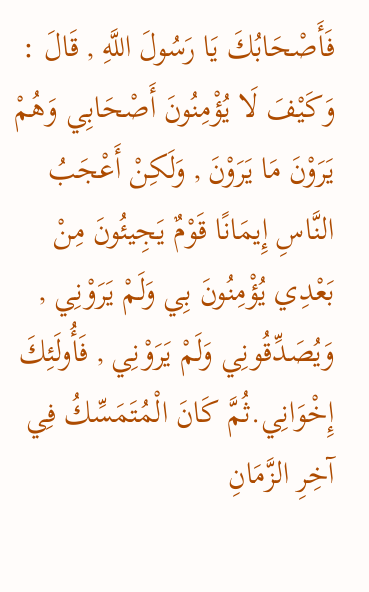فَأَصْحَابُكَ يَا رَسُولَ اللَّهِ , قَالَ : وَكَيْفَ لَا يُؤْمِنُونَ أَصْحَابِي وَهُمْ يَرَوْنَ مَا يَرَوْنَ , وَلَكِنْ أَعْجَبُ النَّاسِ إِيمَانًا قَوْمٌ يَجِيئُونَ مِنْ بَعْدِي يُؤْمِنُونَ بِي وَلَمْ يَرَوْنِي , وَيُصَدِّقُونِي وَلَمْ يَرَوْنِي , فَأُولَئِكَ إِخْوَانِي.ثُمَّ كَانَ الْمُتَمَسِّكُ فِي آخِرِ الزَّمَانِ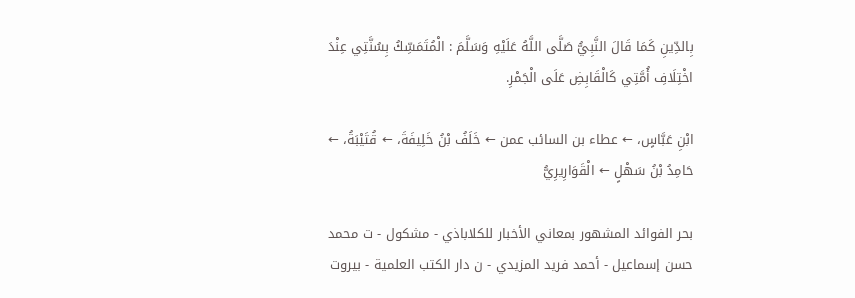بِالدِّينِ كَمَا قَالَ النَّبِيُّ صَلَّى اللَّهُ عَلَيْهِ وَسَلَّمَ : الْمُتَمَسِّكُ بِسُنَّتِي عِنْدَ اخْتِلَافِ أُمَّتِي كَالْقَابِضِ عَلَى الْجَمْرِ.

ابْنِ عَبَّاسٍ، ← عطاء بن السائب عمن ← خَلَفُ بْنُ خَلِيفَةَ، ← قُتَيْبَةُ، ← حَامِدُ بْنُ سَهْلٍ ← الْقَوَارِيرِيُّ

بحر الفوائد المشهور بمعاني الأخبار للكلاباذي - مشكول - ت محمد حسن إسماعيل - أحمد فريد المزيدي - ن دار الكتب العلمية - بيروت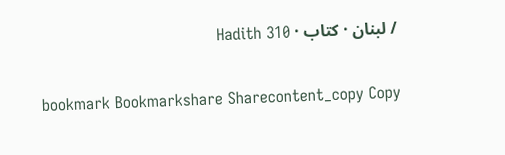/ لبنان · کتاب · Hadith 310

bookmark Bookmarkshare Sharecontent_copy Copy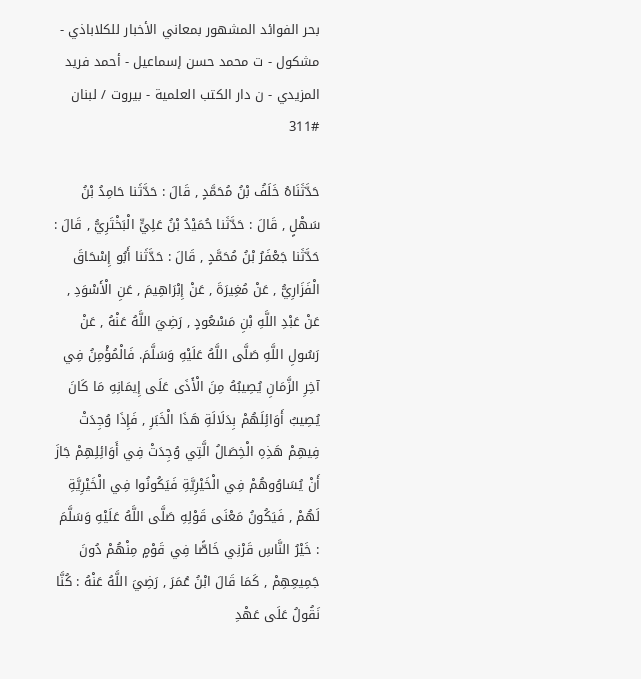بحر الفوائد المشهور بمعاني الأخبار للكلاباذي - مشكول - ت محمد حسن إسماعيل - أحمد فريد المزيدي - ن دار الكتب العلمية - بيروت / لبنان #311

حَدَّثَنَاهُ خَلَفُ بْنُ مُحَمَّدٍ , قَالَ : حَدَّثَنا حَامِدُ بْنُ سَهْلٍ , قَالَ : حَدَّثَنا حُمَيْدُ بْنُ عَلِيٍّ الْبَخْتَرِيُّ , قَالَ : حَدَّثَنا جَعْفَرُ بْنُ مُحَمَّدٍ , قَالَ : حَدَّثَنا أَبُو إِسْحَاقَ الْفَزَارِيُّ , عَنْ مُغِيرَةَ , عَنْ إِبْرَاهِيمَ , عَنِ الْأَسْوَدِ , عَنْ عَبْدِ اللَّهِ بْنِ مَسْعُودٍ , رَضِيَ اللَّهُ عَنْهُ , عَنْ رَسُولِ اللَّهِ صَلَّى اللَّهُ عَلَيْهِ وَسَلَّمَ. فَالْمُؤْمِنُ فِي آخِرِ الزَّمَانِ يُصِيبُهُ مِنَ الْأَذَى عَلَى إِيمَانِهِ مَا كَانَ يُصِيبُ أَوَائِلَهُمْ بِدَلَالَةِ هَذَا الْخَبَرِ , فَإِذَا وُجِدَتْ فِيهِمْ هَذِهِ الْخِصَالُ الَّتِي وُجِدَتْ فِي أَوَائِلِهِمْ جَازَ أَنْ يُسَاوُوهُمْ فِي الْخَيْرِيَّةِ فَيَكُونُوا فِي الْخَيْرِيَّةِ لَهُمْ , فَيَكُونُ مَعْنَى قَوْلِهِ صَلَّى اللَّهُ عَلَيْهِ وَسَلَّمَ : خَيْرُ النَّاسِ قَرْنِي خَاصًّا فِي قَوْمٍ مِنْهُمْ دُونَ جَمِيعِهِمْ , كَمَا قَالَ ابْنُ عُمَرَ , رَضِيَ اللَّهُ عَنْهُ : كُنَّا نَقُولُ عَلَى عَهْدِ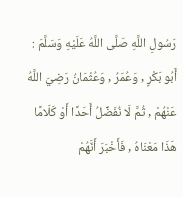رَسُولِ اللَّهِ صَلَّى اللَّهُ عَلَيْهِ وَسَلَّمَ : أَبُو بَكْرٍ , وَعُمَرُ , وَعُثْمَانُ رَضِيَ اللَّهُ عَنْهُمْ , ثُمَّ لَا نُفَضِّلُ أَحَدًا أَوْ كَلَامًا هَذَا مَعْنَاهُ , فَأَخْبَرَ أَنَّهُمْ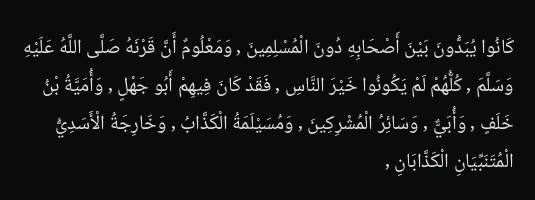كَانُوا يُبَدُّونَ بَيْنَ أَصْحَابِهِ دُونَ الْمُسْلِمِينَ , وَمَعْلُومٌ أَنَّ قَرْنَهُ صَلَّى اللَّهُ عَلَيْهِ وَسَلَّمَ , كُلُّهُمْ لَمْ يَكُونُوا خَيْرَ النَّاسِ , فَقَدْ كَانَ فِيهِمْ أَبُو جَهْلٍ , وَأُمَيَّةُ بْنُ خَلَفٍ , وَأُبَيٌّ , وَسَائِرُ الْمُشْرِكِينَ , وَمُسَيْلَمَةُ الْكَذَّابُ , وَخَارِجَةُ الْأَسَدِيُّ الْمُتَنَبِّيَانِ الْكَذَّابَانِ ,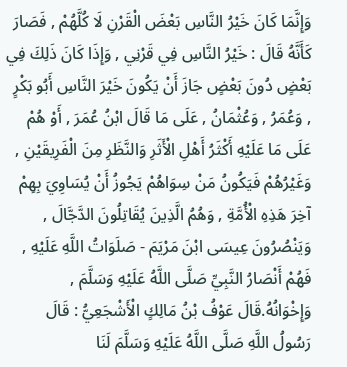وَإِنَّمَا كَانَ خَيْرُ النَّاسِ بَعْضَ الْقَرْنِ لَا كُلَّهُمْ , فَصَارَ كَأَنَّهُ قَالَ : خَيْرُ النَّاسِ فِي قَرْنِي , وَإِذَا كَانَ ذَلِكَ فِي بَعْضٍ دُونَ بَعْضٍ جَازَ أَنْ يَكُونَ خَيْرَ النَّاسِ أَبُو بَكْرٍ , وَعُمَرُ , وَعُثْمَانُ , عَلَى مَا قَالَ ابْنُ عُمَرَ , أَوْ هُمْ عَلَى مَا عَلَيْهِ أَكْثَرُ أَهْلِ الْأَثَرِ وَالنَّظَرِ مِنَ الْفَرِيقَيْنِ , وَغَيْرُهُمْ فَيَكُونُ مَنْ سِوَاهُمْ يَجُوزُ أَنْ يُسَاوِيَ بِهِمْ آخِرَ هَذِهِ الْأُمَّةِ , وَهُمُ الَّذِينَ يُقَاتِلُونَ الدَّجَّالَ , وَيَنْصُرُونَ عِيسَى ابْنَ مَرْيَمَ - صَلَوَاتُ اللَّهِ عَلَيْهِ , فَهُمْ أَنْصَارُ النَّبِيِّ صَلَّى اللَّهُ عَلَيْهِ وَسَلَّمَ , وَإِخْوَانُهُ.قَالَ عَوْفُ بْنُ مَالِكٍ الْأَشْجَعِيُّ : قَالَ رَسُولُ اللَّهِ صَلَّى اللَّهُ عَلَيْهِ وَسَلَّمَ لَنَا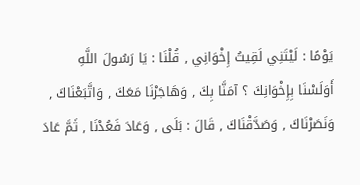يَوْمًا : لَيْتَنِي لَقِيتُ إِخْوَانِي , قُلْنَا : يَا رَسُولَ اللَّهِ أَوَلَسْنَا بِإِخْوَانِكَ ؟ آمَنَّا بِكَ , وَهَاجَرْنَا مَعَكَ , وَاتَّبَعْنَاكَ , وَنَصَرْنَاكَ , وَصَدَّقْنَاكَ , قَالَ : بَلَى , وَعَادَ فَعُدْنَا , ثَمَّ عَادَ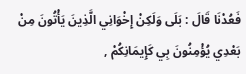فَعُدْنَا قَالَ : بَلَى وَلَكِنْ إِخْوَانِي الَّذِينَ يَأْتُونَ مِنْ بَعْدِي يُؤْمِنُونَ بِي كَإِيمَانِكُمْ ,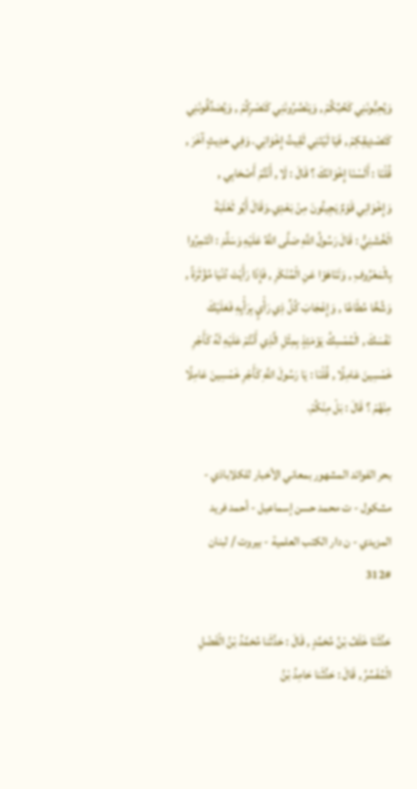وَيُحِبُّونَنِي كَحُبِّكُمْ , وَيَنْصُرُونَنِي كَنَصْرِكُمْ , وَيُصَدِّقُونَنِي كَتَصْدِيقِكِمْ , فَيَا لَيْتَنِي لَقِيتُ إِخْوَانِي. وَفِي حَدِيثٍ آخَرَ , قُلْنَا : أَلَسْنَا إِخْوَانَكَ ؟ قَالَ : لَا , أَنْتُمْ أَصْحَابِي , وَإِخْوَانِي قَوْمٌ يَجِيئُونَ مِنْ بَعْدِي.وَقَالَ أَبُو ثَعْلَبَةَ الْخُشَنِيُّ : قَالَ رَسُولُ اللَّهِ صَلَّى اللَّهُ عَلَيْهِ وَسَلَّمَ : ائْتَمِرُوا بِالْمَعْرُوفِ , وَتَنَاهَوْا عَنِ الْمُنْكَرِ , فَإِذَا رَأَيْتَ دُنْيَا مُؤْثَرَةً , وَشُحًّا مُطَاعًا , وَإِعْجَابَ كُلِّ ذِي رَأْيٍ بِرَأْيِهِ فَعَلَيْكَ نَفْسَكَ , الْمُمْسِكُ يَوْمَئِذٍ بِمِثْلِ الَّذِي أَنْتُمْ عَلَيْهِ لَهُ كَأَجْرِ خَمْسِينَ عَامِلًا , قُلْنَا : يَا رَسُولَ اللَّهِ كَأَجْرِ خَمْسِينَ عَامِلًا مِنْهُمْ ؟ قَالَ : بَلْ مِنْكُمْ.

بحر الفوائد المشهور بمعاني الأخبار للكلاباذي - مشكول - ت محمد حسن إسماعيل - أحمد فريد المزيدي - ن دار الكتب العلمية - بيروت / لبنان #312

حَدَّثَنَا خَلَفُ بْنُ مُحَمَّدٍ , قَالَ : حَدَّثَنا مُحَمَّدُ بْنُ الْفَضْلِ الْمُفَسِّرُ , قَالَ : حَدَّثَنا حَامِدُ بْنُ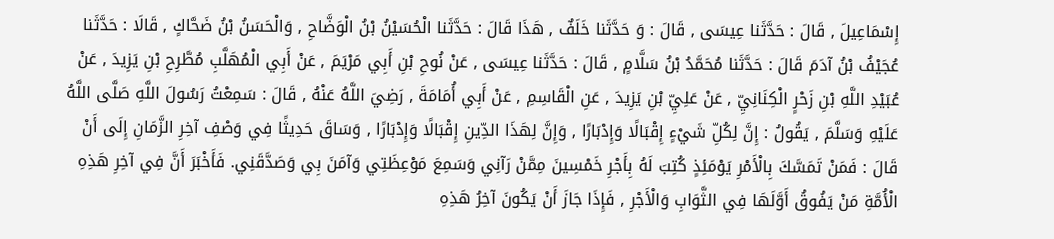إِسْمَاعِيلَ , قَالَ : حَدَّثَنا عِيسَى , قَالَ : وَ حَدَّثَنا خَلَفٌ , هَذَا قَالَ : حَدَّثَنا الْحُسَيْنُ بْنُ الْوَضَّاحِ , وَالْحَسَنُ بْنُ ضَحَّاكٍ , قَالَا : حَدَّثَنا عُجَيْفُ بْنُ آدَمَ قَالَ : حَدَّثَنا مُحَمَّدُ بْنُ سَلَّامٍ , قَالَ : حَدَّثَنا عِيسَى , عَنْ نُوحِ بْنِ أَبِي مَرْيَمَ , عَنْ أَبِي الْمُهَلَّبِ مُطَّرِحِ بْنِ يَزِيدَ , عَنْ عُبَيْدِ اللَّهِ بْنِ زَحْرٍ الْكِنَانِيِّ , عَنْ عَلِيِّ بْنِ يَزِيدَ , عَنِ الْقَاسِمِ , عَنْ أَبِي أُمَامَةَ , رَضِيَ اللَّهُ عَنْهُ , قَالَ : سَمِعْتُ رَسُولَ اللَّهِ صَلَّى اللَّهُ عَلَيْهِ وَسَلَّمَ , يَقُولُ : إِنَّ لِكُلِّ شَيْءٍ إِقْبَالًا وَإِدْبَارًا , وَإِنَّ لِهَذَا الدِّينِ إِقْبَالًا وَإِدْبَارًا , وَسَاقَ حَدِيثًا فِي وَصْفِ آخِرِ الزَّمَانِ إِلَى أَنْ قَالَ : فَمَنْ تَمَسَّكَ بِالْأَمْرِ يَوْمَئِذٍ كُتِبَ لَهُ بِأَجْرِ خَمْسِينَ مِمَّنْ رَآنِي وَسَمِعَ مَوْعِظَتِي وَآمَنَ بِي وَصَدَّقَنِي. فَأَخْبَرَ أَنَّ فِي آخِرِ هَذِهِ الْأُمَّةِ مَنْ يَفُوقُ أَوَّلَهَا فِي الثَّوَابِ وَالْأَجْرِ , فَإِذَا جَازَ أَنْ يَكُونَ آخِرُ هَذِهِ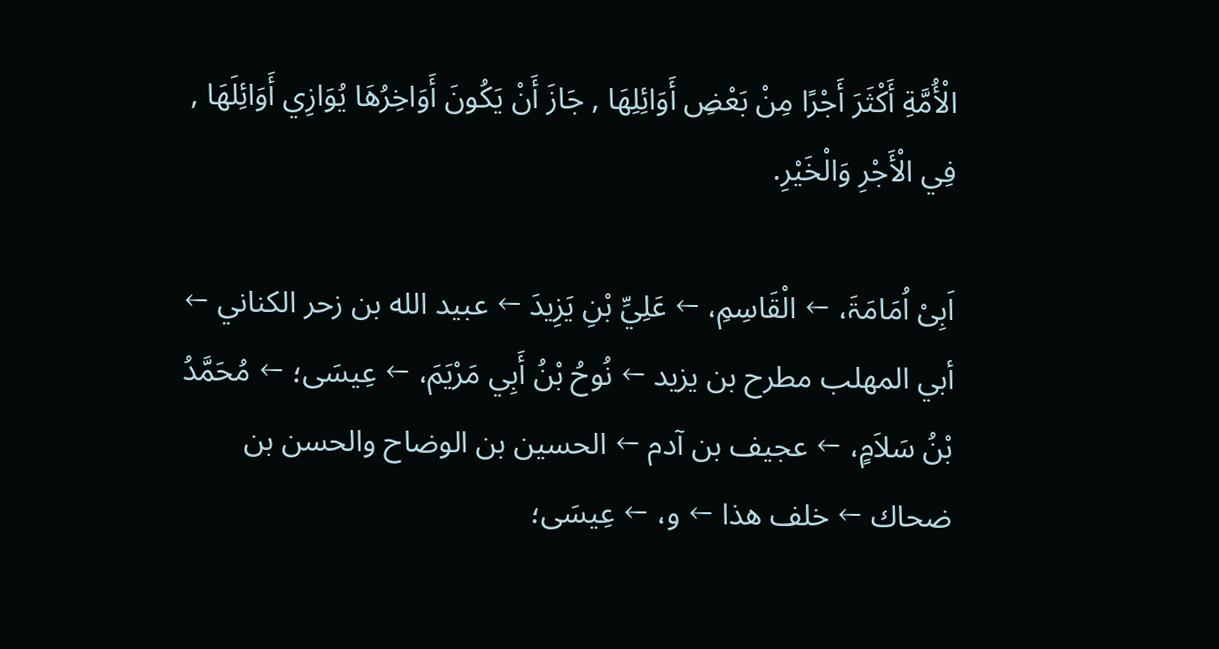الْأُمَّةِ أَكْثَرَ أَجْرًا مِنْ بَعْضِ أَوَائِلِهَا , جَازَ أَنْ يَكُونَ أَوَاخِرُهَا يُوَازِي أَوَائِلَهَا , فِي الْأَجْرِ وَالْخَيْرِ.

اَبِیْ اُمَامَۃَ، ← الْقَاسِمِ، ← عَلِيِّ بْنِ يَزِيدَ ← عبيد الله بن زحر الكناني ← أبي المهلب مطرح بن يزيد ← نُوحُ بْنُ أَبِي مَرْيَمَ، ← عِيسَى؛ ← مُحَمَّدُ بْنُ سَلاَمٍ، ← عجيف بن آدم ← الحسين بن الوضاح والحسن بن ضحاك ← خلف هذا ← و، ← عِيسَى؛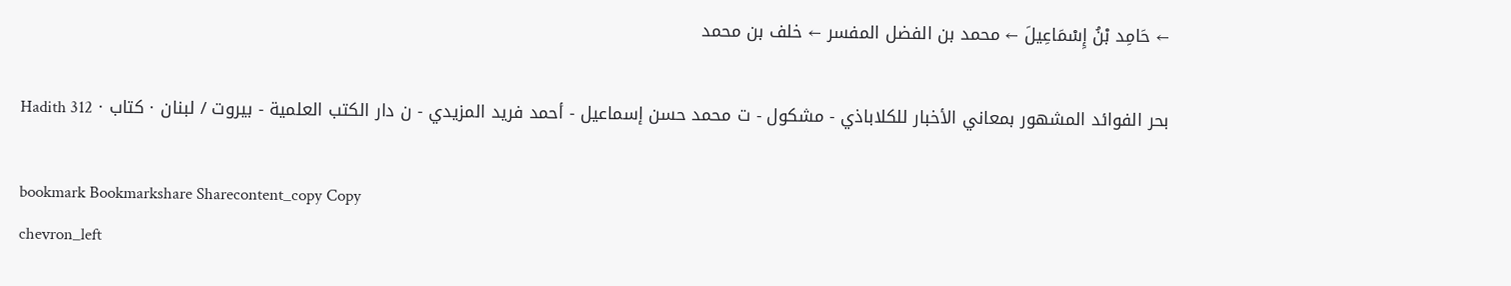← حَامِد بْنُ إِسْمَاعِيلَ ← محمد بن الفضل المفسر ← خلف بن محمد

بحر الفوائد المشهور بمعاني الأخبار للكلاباذي - مشكول - ت محمد حسن إسماعيل - أحمد فريد المزيدي - ن دار الكتب العلمية - بيروت / لبنان · کتاب · Hadith 312

bookmark Bookmarkshare Sharecontent_copy Copy
chevron_left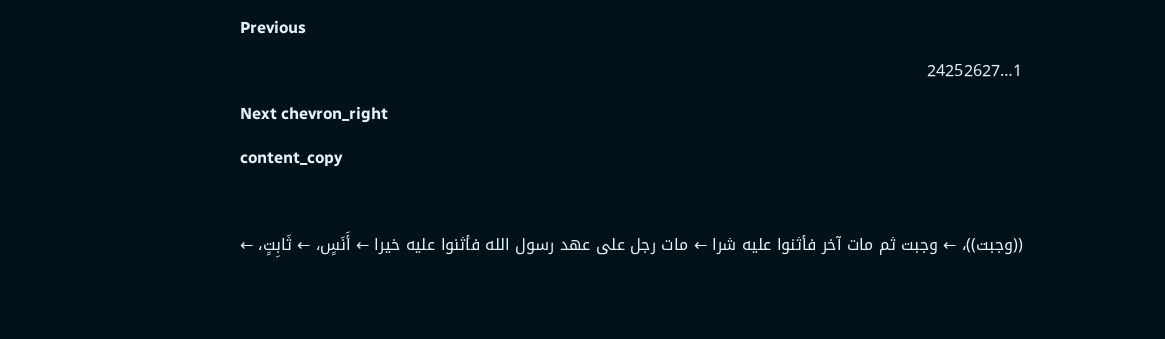Previous
1…24252627
Next chevron_right
content_copy

((وجبت))، ← وجبت ثم مات آخر فأثنوا عليه شرا ← مات رجل على عهد رسول الله فأثنوا عليه خيرا ← أَنَسٍ، ← ثَابِتٍ، ←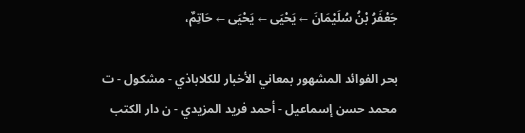جَعْفَرُ بْنُ سُلَيْمَانَ ← يَحْيَى ← يَحْيَى ← حَاتِمٌ،

بحر الفوائد المشهور بمعاني الأخبار للكلاباذي - مشكول - ت محمد حسن إسماعيل - أحمد فريد المزيدي - ن دار الكتب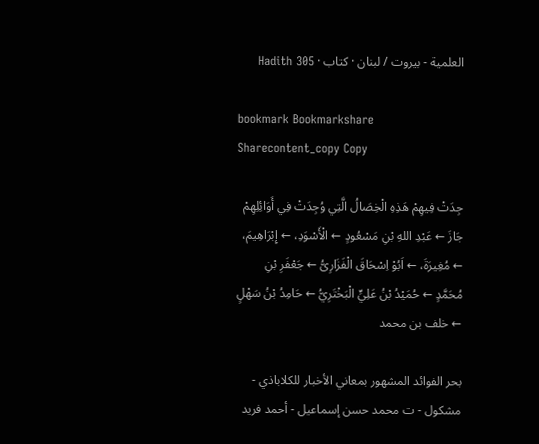العلمية - بيروت / لبنان · کتاب · Hadith 305

bookmark Bookmarkshare Sharecontent_copy Copy

جِدَتْ فِيهِمْ هَذِهِ الْخِصَالُ الَّتِي وُجِدَتْ فِي أَوَائِلِهِمْ جَازَ ← عَبْدِ اللهِ بْنِ مَسْعُودٍ ← الْأَسْوَدِ، ← إِبْرَاهِيمَ، ← مُغِيرَةَ، ← اَبُوْ اِسْحَاقَ الْفَزَارِیُّ ← جَعْفَرِ بْنِ مُحَمَّدٍ ← حُمَيْدُ بْنُ عَلِيٍّ الْبَخْتَرِيُّ ← حَامِدُ بْنُ سَهْلٍ ← خلف بن محمد

بحر الفوائد المشهور بمعاني الأخبار للكلاباذي - مشكول - ت محمد حسن إسماعيل - أحمد فريد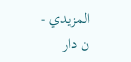المزيدي - ن دار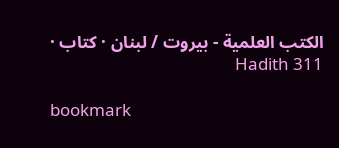الكتب العلمية - بيروت / لبنان · کتاب · Hadith 311

bookmark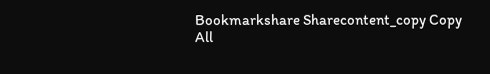Bookmarkshare Sharecontent_copy Copy
All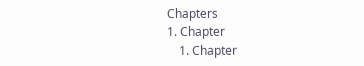Chapters
1. Chapter
    1. Chapter